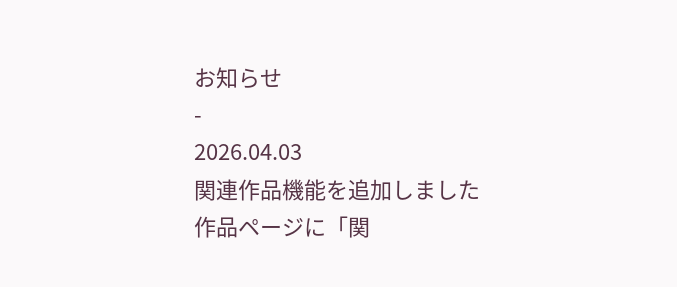お知らせ
-
2026.04.03
関連作品機能を追加しました
作品ページに「関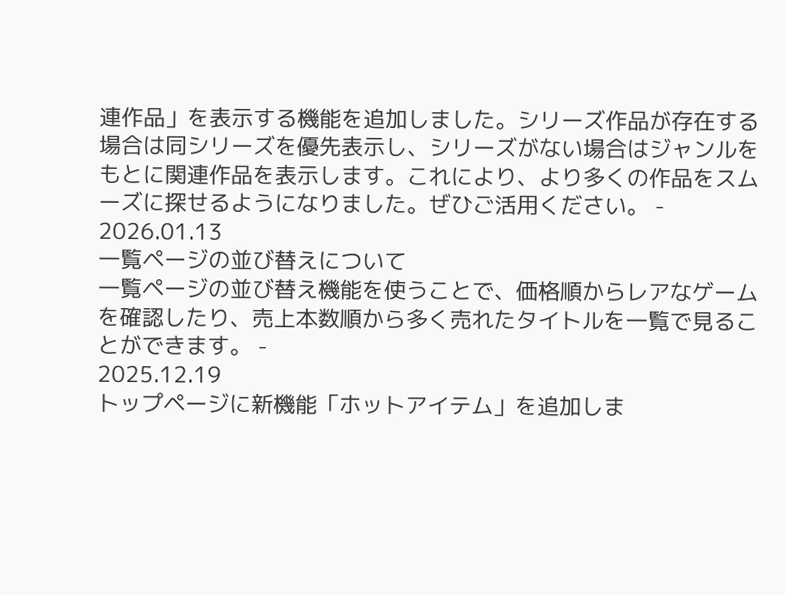連作品」を表示する機能を追加しました。シリーズ作品が存在する場合は同シリーズを優先表示し、シリーズがない場合はジャンルをもとに関連作品を表示します。これにより、より多くの作品をスムーズに探せるようになりました。ぜひご活用ください。 -
2026.01.13
一覧ページの並び替えについて
一覧ページの並び替え機能を使うことで、価格順からレアなゲームを確認したり、売上本数順から多く売れたタイトルを一覧で見ることができます。 -
2025.12.19
トップページに新機能「ホットアイテム」を追加しま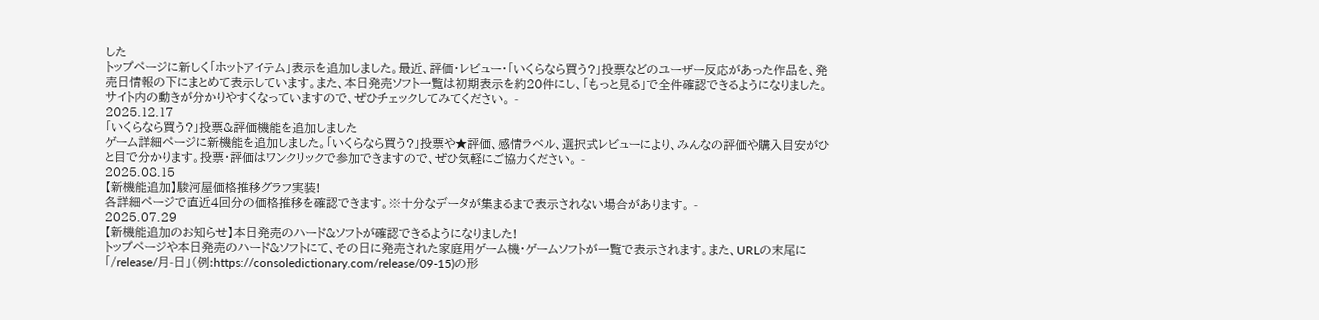した
トップページに新しく「ホットアイテム」表示を追加しました。最近、評価・レビュー・「いくらなら買う?」投票などのユーザー反応があった作品を、発売日情報の下にまとめて表示しています。また、本日発売ソフト一覧は初期表示を約20件にし、「もっと見る」で全件確認できるようになりました。サイト内の動きが分かりやすくなっていますので、ぜひチェックしてみてください。 -
2025.12.17
「いくらなら買う?」投票&評価機能を追加しました
ゲーム詳細ページに新機能を追加しました。「いくらなら買う?」投票や★評価、感情ラベル、選択式レビューにより、みんなの評価や購入目安がひと目で分かります。投票・評価はワンクリックで参加できますので、ぜひ気軽にご協力ください。 -
2025.08.15
【新機能追加】駿河屋価格推移グラフ実装!
各詳細ページで直近4回分の価格推移を確認できます。※十分なデータが集まるまで表示されない場合があります。 -
2025.07.29
【新機能追加のお知らせ】本日発売のハード&ソフトが確認できるようになりました!
トップページや本日発売のハード&ソフトにて、その日に発売された家庭用ゲーム機・ゲームソフトが一覧で表示されます。また、URLの末尾に「/release/月-日」(例:https://consoledictionary.com/release/09-15)の形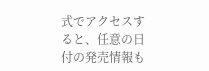式でアクセスすると、任意の日付の発売情報も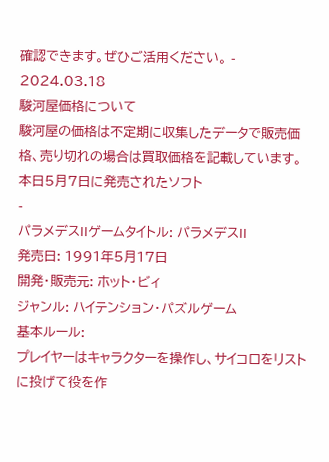確認できます。ぜひご活用ください。 -
2024.03.18
駿河屋価格について
駿河屋の価格は不定期に収集したデータで販売価格、売り切れの場合は買取価格を記載しています。
本日5月7日に発売されたソフト
-
パラメデスIIゲームタイトル: パラメデスII
発売日: 1991年5月17日
開発・販売元: ホット・ビィ
ジャンル: ハイテンション・パズルゲーム
基本ルール:
プレイヤーはキャラクターを操作し、サイコロをリストに投げて役を作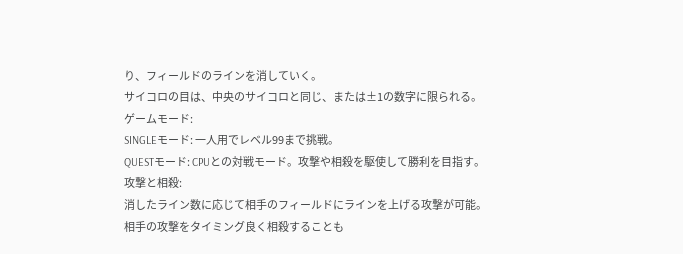り、フィールドのラインを消していく。
サイコロの目は、中央のサイコロと同じ、または±1の数字に限られる。
ゲームモード:
SINGLEモード: 一人用でレベル99まで挑戦。
QUESTモード: CPUとの対戦モード。攻撃や相殺を駆使して勝利を目指す。
攻撃と相殺:
消したライン数に応じて相手のフィールドにラインを上げる攻撃が可能。
相手の攻撃をタイミング良く相殺することも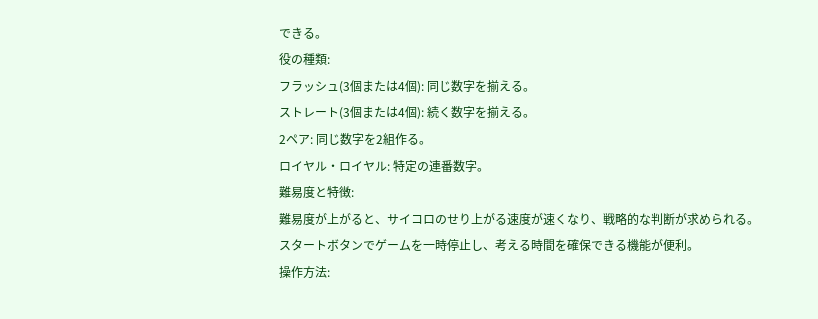できる。
役の種類:
フラッシュ(3個または4個): 同じ数字を揃える。
ストレート(3個または4個): 続く数字を揃える。
2ペア: 同じ数字を2組作る。
ロイヤル・ロイヤル: 特定の連番数字。
難易度と特徴:
難易度が上がると、サイコロのせり上がる速度が速くなり、戦略的な判断が求められる。
スタートボタンでゲームを一時停止し、考える時間を確保できる機能が便利。
操作方法: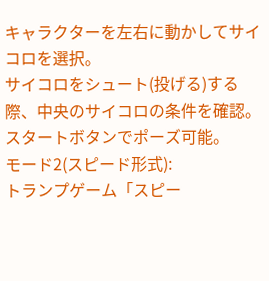キャラクターを左右に動かしてサイコロを選択。
サイコロをシュート(投げる)する際、中央のサイコロの条件を確認。
スタートボタンでポーズ可能。
モード2(スピード形式):
トランプゲーム「スピー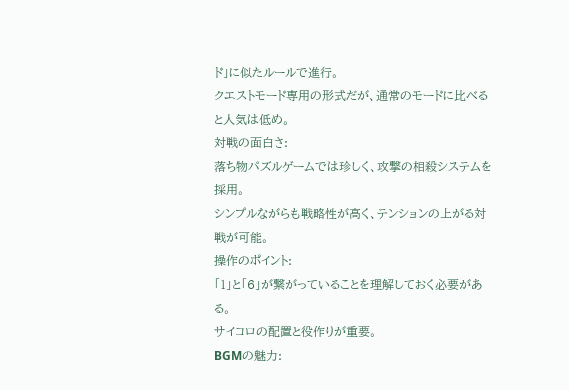ド」に似たルールで進行。
クエストモード専用の形式だが、通常のモードに比べると人気は低め。
対戦の面白さ:
落ち物パズルゲームでは珍しく、攻撃の相殺システムを採用。
シンプルながらも戦略性が高く、テンションの上がる対戦が可能。
操作のポイント:
「1」と「6」が繋がっていることを理解しておく必要がある。
サイコロの配置と役作りが重要。
BGMの魅力: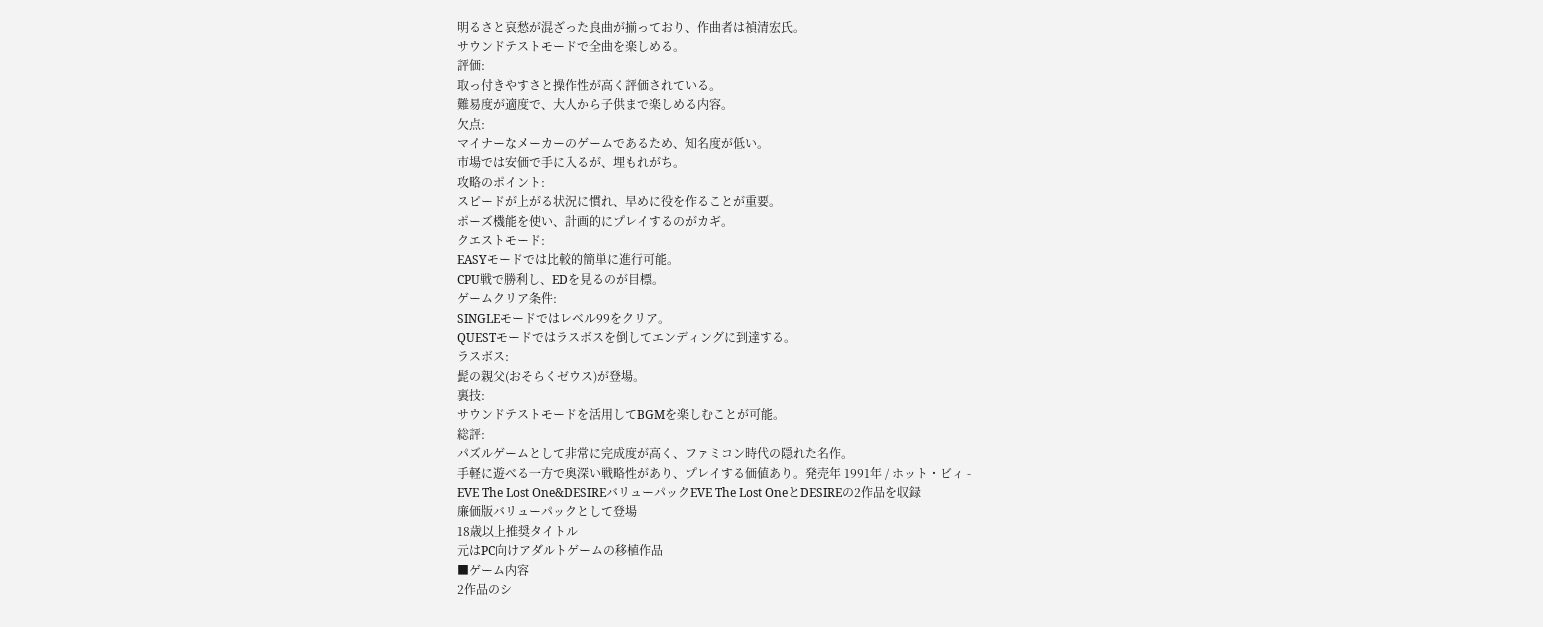明るさと哀愁が混ざった良曲が揃っており、作曲者は禎清宏氏。
サウンドテストモードで全曲を楽しめる。
評価:
取っ付きやすさと操作性が高く評価されている。
難易度が適度で、大人から子供まで楽しめる内容。
欠点:
マイナーなメーカーのゲームであるため、知名度が低い。
市場では安価で手に入るが、埋もれがち。
攻略のポイント:
スピードが上がる状況に慣れ、早めに役を作ることが重要。
ポーズ機能を使い、計画的にプレイするのがカギ。
クエストモード:
EASYモードでは比較的簡単に進行可能。
CPU戦で勝利し、EDを見るのが目標。
ゲームクリア条件:
SINGLEモードではレベル99をクリア。
QUESTモードではラスボスを倒してエンディングに到達する。
ラスボス:
髭の親父(おそらくゼウス)が登場。
裏技:
サウンドテストモードを活用してBGMを楽しむことが可能。
総評:
パズルゲームとして非常に完成度が高く、ファミコン時代の隠れた名作。
手軽に遊べる一方で奥深い戦略性があり、プレイする価値あり。発売年 1991年 / ホット・ビィ -
EVE The Lost One&DESIREバリューパックEVE The Lost OneとDESIREの2作品を収録
廉価版バリューパックとして登場
18歳以上推奨タイトル
元はPC向けアダルトゲームの移植作品
■ゲーム内容
2作品のシ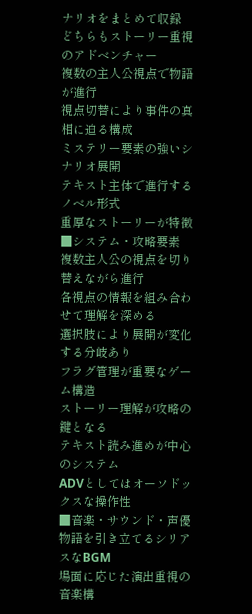ナリオをまとめて収録
どちらもストーリー重視のアドベンチャー
複数の主人公視点で物語が進行
視点切替により事件の真相に迫る構成
ミステリー要素の強いシナリオ展開
テキスト主体で進行するノベル形式
重厚なストーリーが特徴
■システム・攻略要素
複数主人公の視点を切り替えながら進行
各視点の情報を組み合わせて理解を深める
選択肢により展開が変化する分岐あり
フラグ管理が重要なゲーム構造
ストーリー理解が攻略の鍵となる
テキスト読み進めが中心のシステム
ADVとしてはオーソドックスな操作性
■音楽・サウンド・声優
物語を引き立てるシリアスなBGM
場面に応じた演出重視の音楽構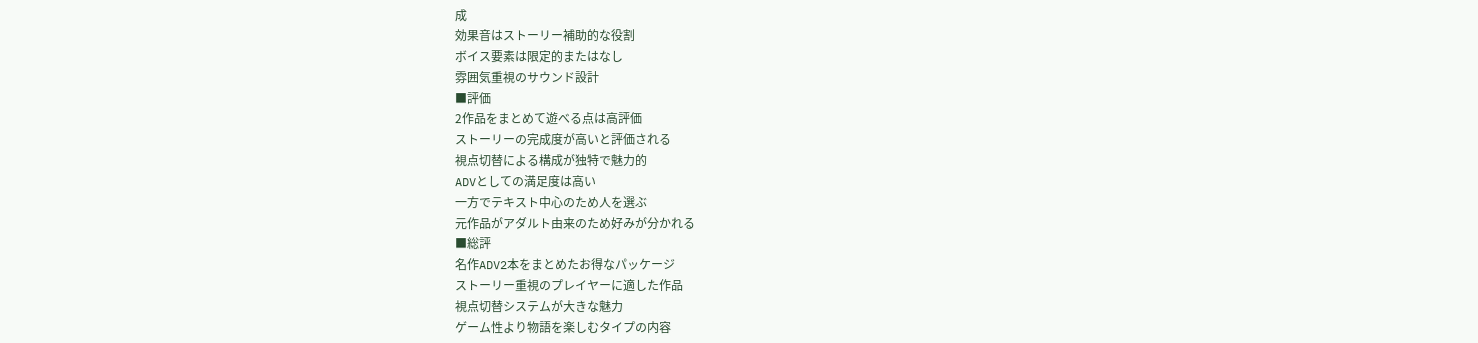成
効果音はストーリー補助的な役割
ボイス要素は限定的またはなし
雰囲気重視のサウンド設計
■評価
2作品をまとめて遊べる点は高評価
ストーリーの完成度が高いと評価される
視点切替による構成が独特で魅力的
ADVとしての満足度は高い
一方でテキスト中心のため人を選ぶ
元作品がアダルト由来のため好みが分かれる
■総評
名作ADV2本をまとめたお得なパッケージ
ストーリー重視のプレイヤーに適した作品
視点切替システムが大きな魅力
ゲーム性より物語を楽しむタイプの内容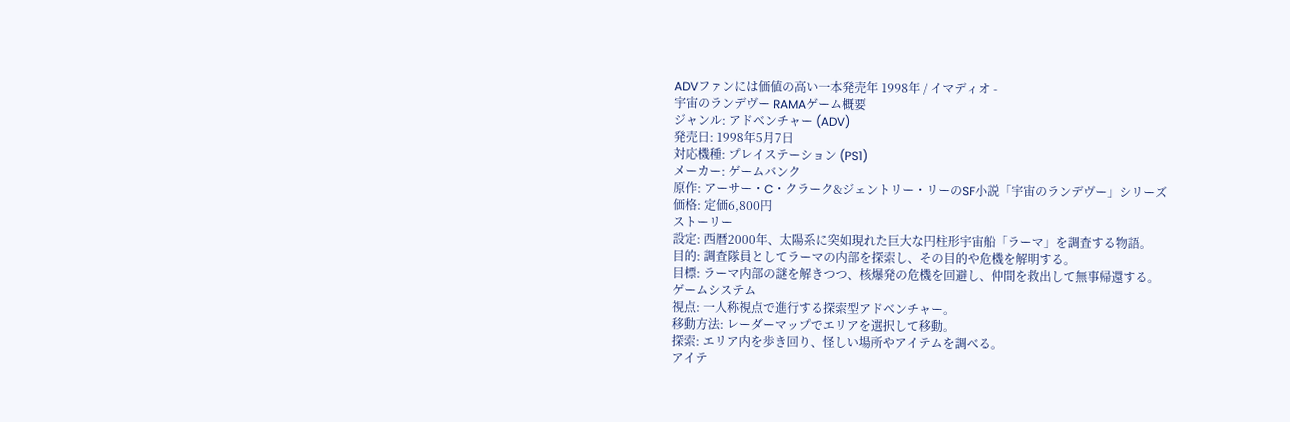ADVファンには価値の高い一本発売年 1998年 / イマディオ -
宇宙のランデヴー RAMAゲーム概要
ジャンル: アドベンチャー (ADV)
発売日: 1998年5月7日
対応機種: プレイステーション (PS1)
メーカー: ゲームバンク
原作: アーサー・C・クラーク&ジェントリー・リーのSF小説「宇宙のランデヴー」シリーズ
価格: 定価6,800円
ストーリー
設定: 西暦2000年、太陽系に突如現れた巨大な円柱形宇宙船「ラーマ」を調査する物語。
目的: 調査隊員としてラーマの内部を探索し、その目的や危機を解明する。
目標: ラーマ内部の謎を解きつつ、核爆発の危機を回避し、仲間を救出して無事帰還する。
ゲームシステム
視点: 一人称視点で進行する探索型アドベンチャー。
移動方法: レーダーマップでエリアを選択して移動。
探索: エリア内を歩き回り、怪しい場所やアイテムを調べる。
アイテ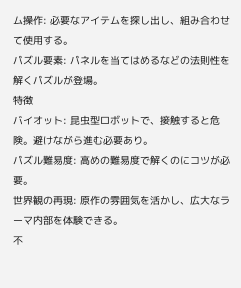ム操作: 必要なアイテムを探し出し、組み合わせて使用する。
パズル要素: パネルを当てはめるなどの法則性を解くパズルが登場。
特徴
バイオット: 昆虫型ロボットで、接触すると危険。避けながら進む必要あり。
パズル難易度: 高めの難易度で解くのにコツが必要。
世界観の再現: 原作の雰囲気を活かし、広大なラーマ内部を体験できる。
不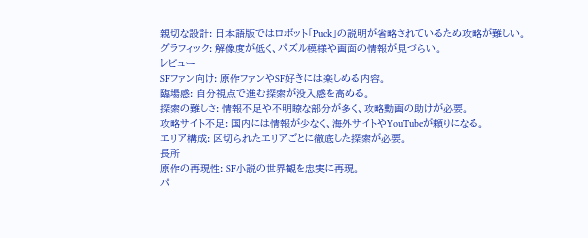親切な設計: 日本語版ではロボット「Puck」の説明が省略されているため攻略が難しい。
グラフィック: 解像度が低く、パズル模様や画面の情報が見づらい。
レビュー
SFファン向け: 原作ファンやSF好きには楽しめる内容。
臨場感: 自分視点で進む探索が没入感を高める。
探索の難しさ: 情報不足や不明瞭な部分が多く、攻略動画の助けが必要。
攻略サイト不足: 国内には情報が少なく、海外サイトやYouTubeが頼りになる。
エリア構成: 区切られたエリアごとに徹底した探索が必要。
長所
原作の再現性: SF小説の世界観を忠実に再現。
パ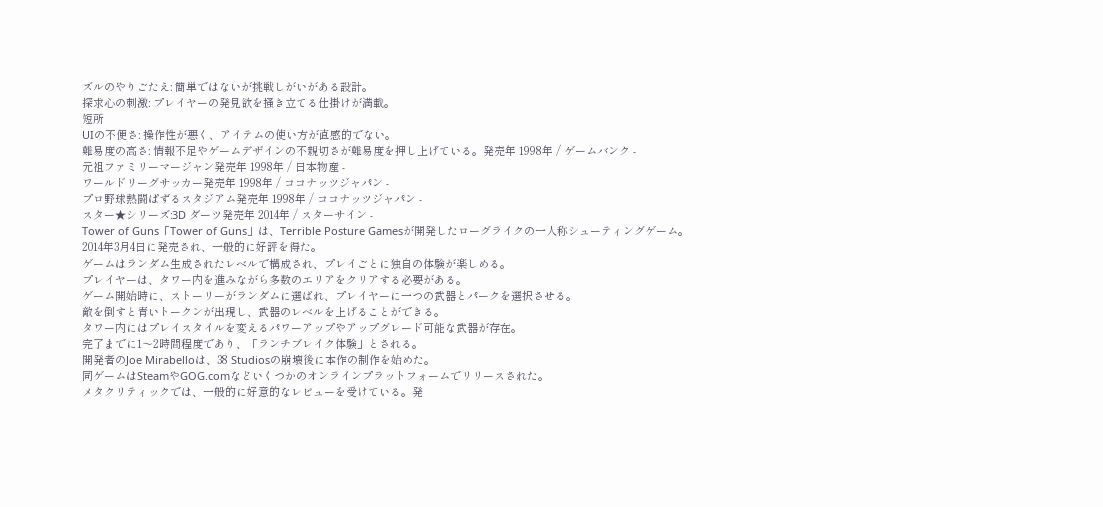ズルのやりごたえ: 簡単ではないが挑戦しがいがある設計。
探求心の刺激: プレイヤーの発見欲を掻き立てる仕掛けが満載。
短所
UIの不便さ: 操作性が悪く、アイテムの使い方が直感的でない。
難易度の高さ: 情報不足やゲームデザインの不親切さが難易度を押し上げている。発売年 1998年 / ゲームバンク -
元祖ファミリーマージャン発売年 1998年 / 日本物産 -
ワールドリーグサッカー発売年 1998年 / ココナッツジャパン -
プロ野球熱闘ぱずるスタジアム発売年 1998年 / ココナッツジャパン -
スター★シリーズ:3D ダーツ発売年 2014年 / スターサイン -
Tower of Guns「Tower of Guns」は、Terrible Posture Gamesが開発したローグライクの一人称シューティングゲーム。
2014年3月4日に発売され、一般的に好評を得た。
ゲームはランダム生成されたレベルで構成され、プレイごとに独自の体験が楽しめる。
プレイヤーは、タワー内を進みながら多数のエリアをクリアする必要がある。
ゲーム開始時に、ストーリーがランダムに選ばれ、プレイヤーに一つの武器とパークを選択させる。
敵を倒すと青いトークンが出現し、武器のレベルを上げることができる。
タワー内にはプレイスタイルを変えるパワーアップやアップグレード可能な武器が存在。
完了までに1〜2時間程度であり、「ランチブレイク体験」とされる。
開発者のJoe Mirabelloは、38 Studiosの崩壊後に本作の制作を始めた。
同ゲームはSteamやGOG.comなどいくつかのオンラインプラットフォームでリリースされた。
メタクリティックでは、一般的に好意的なレビューを受けている。発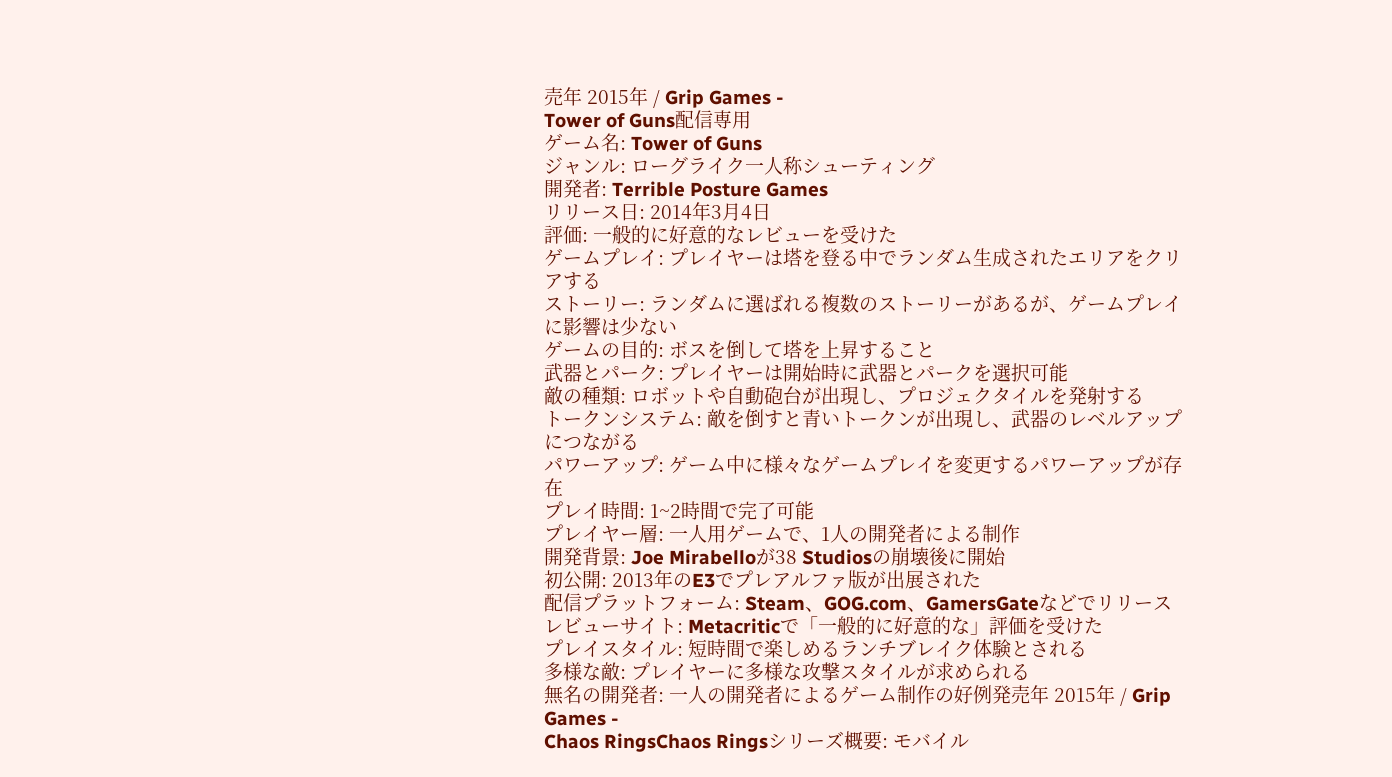売年 2015年 / Grip Games -
Tower of Guns配信専用
ゲーム名: Tower of Guns
ジャンル: ローグライク一人称シューティング
開発者: Terrible Posture Games
リリース日: 2014年3月4日
評価: 一般的に好意的なレビューを受けた
ゲームプレイ: プレイヤーは塔を登る中でランダム生成されたエリアをクリアする
ストーリー: ランダムに選ばれる複数のストーリーがあるが、ゲームプレイに影響は少ない
ゲームの目的: ボスを倒して塔を上昇すること
武器とパーク: プレイヤーは開始時に武器とパークを選択可能
敵の種類: ロボットや自動砲台が出現し、プロジェクタイルを発射する
トークンシステム: 敵を倒すと青いトークンが出現し、武器のレベルアップにつながる
パワーアップ: ゲーム中に様々なゲームプレイを変更するパワーアップが存在
プレイ時間: 1~2時間で完了可能
プレイヤー層: 一人用ゲームで、1人の開発者による制作
開発背景: Joe Mirabelloが38 Studiosの崩壊後に開始
初公開: 2013年のE3でプレアルファ版が出展された
配信プラットフォーム: Steam、GOG.com、GamersGateなどでリリース
レビューサイト: Metacriticで「一般的に好意的な」評価を受けた
プレイスタイル: 短時間で楽しめるランチブレイク体験とされる
多様な敵: プレイヤーに多様な攻撃スタイルが求められる
無名の開発者: 一人の開発者によるゲーム制作の好例発売年 2015年 / Grip Games -
Chaos RingsChaos Ringsシリーズ概要: モバイル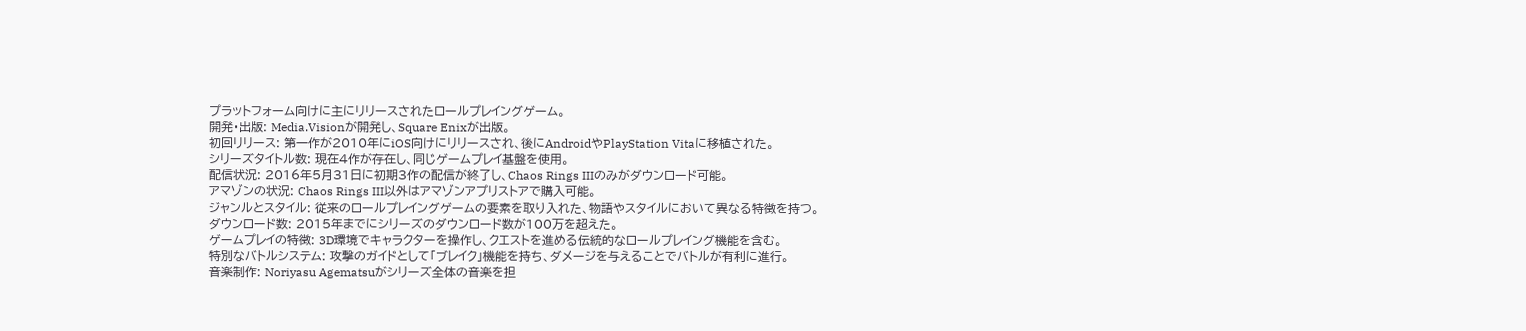プラットフォーム向けに主にリリースされたロールプレイングゲーム。
開発・出版: Media.Visionが開発し、Square Enixが出版。
初回リリース: 第一作が2010年にiOS向けにリリースされ、後にAndroidやPlayStation Vitaに移植された。
シリーズタイトル数: 現在4作が存在し、同じゲームプレイ基盤を使用。
配信状況: 2016年5月31日に初期3作の配信が終了し、Chaos Rings IIIのみがダウンロード可能。
アマゾンの状況: Chaos Rings III以外はアマゾンアプリストアで購入可能。
ジャンルとスタイル: 従来のロールプレイングゲームの要素を取り入れた、物語やスタイルにおいて異なる特徴を持つ。
ダウンロード数: 2015年までにシリーズのダウンロード数が100万を超えた。
ゲームプレイの特徴: 3D環境でキャラクターを操作し、クエストを進める伝統的なロールプレイング機能を含む。
特別なバトルシステム: 攻撃のガイドとして「ブレイク」機能を持ち、ダメージを与えることでバトルが有利に進行。
音楽制作: Noriyasu Agematsuがシリーズ全体の音楽を担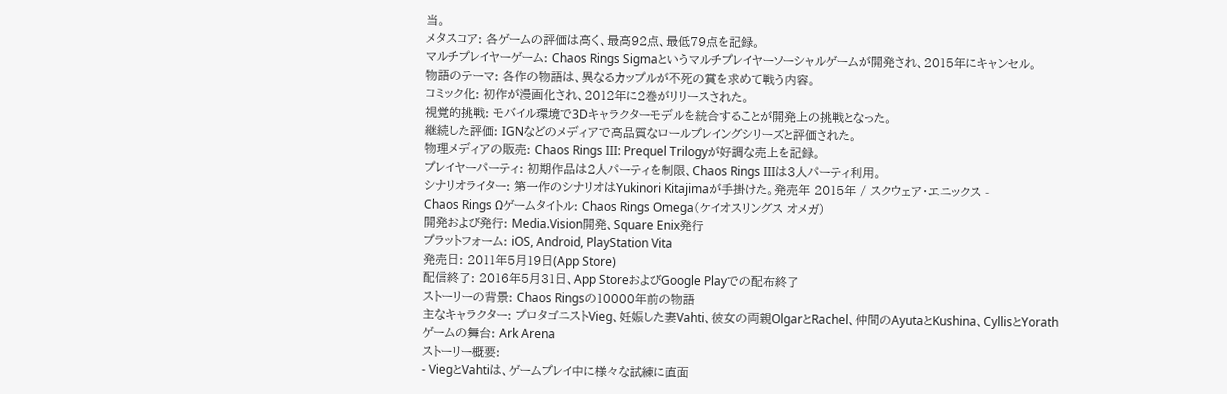当。
メタスコア: 各ゲームの評価は高く、最高92点、最低79点を記録。
マルチプレイヤーゲーム: Chaos Rings Sigmaというマルチプレイヤーソーシャルゲームが開発され、2015年にキャンセル。
物語のテーマ: 各作の物語は、異なるカップルが不死の賞を求めて戦う内容。
コミック化: 初作が漫画化され、2012年に2巻がリリースされた。
視覚的挑戦: モバイル環境で3Dキャラクターモデルを統合することが開発上の挑戦となった。
継続した評価: IGNなどのメディアで高品質なロールプレイングシリーズと評価された。
物理メディアの販売: Chaos Rings III: Prequel Trilogyが好調な売上を記録。
プレイヤーパーティ: 初期作品は2人パーティを制限、Chaos Rings IIIは3人パーティ利用。
シナリオライター: 第一作のシナリオはYukinori Kitajimaが手掛けた。発売年 2015年 / スクウェア・エニックス -
Chaos Rings Ωゲームタイトル: Chaos Rings Omega(ケイオスリングス オメガ)
開発および発行: Media.Vision開発、Square Enix発行
プラットフォーム: iOS, Android, PlayStation Vita
発売日: 2011年5月19日(App Store)
配信終了: 2016年5月31日、App StoreおよびGoogle Playでの配布終了
ストーリーの背景: Chaos Ringsの10000年前の物語
主なキャラクター: プロタゴニストVieg、妊娠した妻Vahti、彼女の両親OlgarとRachel、仲間のAyutaとKushina、CyllisとYorath
ゲームの舞台: Ark Arena
ストーリー概要:
- ViegとVahtiは、ゲームプレイ中に様々な試練に直面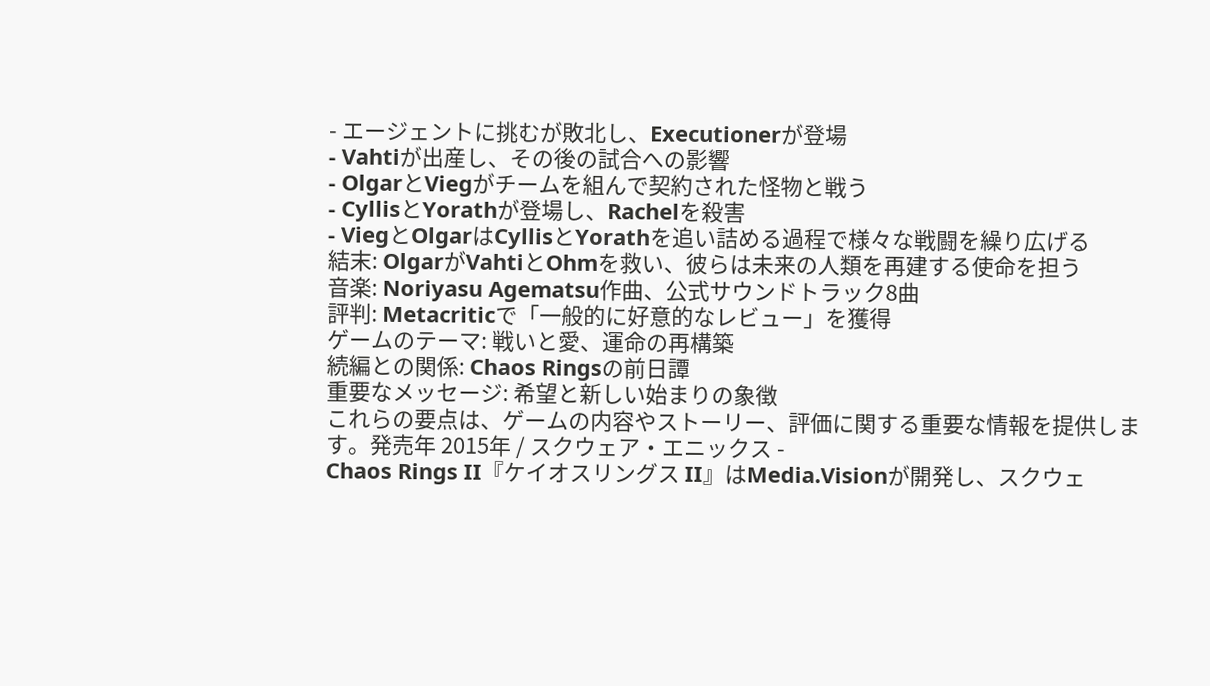- エージェントに挑むが敗北し、Executionerが登場
- Vahtiが出産し、その後の試合への影響
- OlgarとViegがチームを組んで契約された怪物と戦う
- CyllisとYorathが登場し、Rachelを殺害
- ViegとOlgarはCyllisとYorathを追い詰める過程で様々な戦闘を繰り広げる
結末: OlgarがVahtiとOhmを救い、彼らは未来の人類を再建する使命を担う
音楽: Noriyasu Agematsu作曲、公式サウンドトラック8曲
評判: Metacriticで「一般的に好意的なレビュー」を獲得
ゲームのテーマ: 戦いと愛、運命の再構築
続編との関係: Chaos Ringsの前日譚
重要なメッセージ: 希望と新しい始まりの象徴
これらの要点は、ゲームの内容やストーリー、評価に関する重要な情報を提供します。発売年 2015年 / スクウェア・エニックス -
Chaos Rings II『ケイオスリングス II』はMedia.Visionが開発し、スクウェ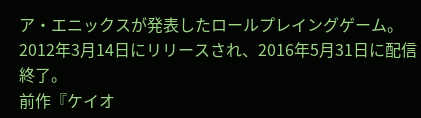ア・エニックスが発表したロールプレイングゲーム。
2012年3月14日にリリースされ、2016年5月31日に配信終了。
前作『ケイオ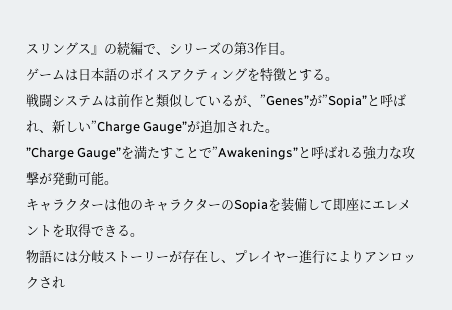スリングス』の続編で、シリーズの第3作目。
ゲームは日本語のボイスアクティングを特徴とする。
戦闘システムは前作と類似しているが、”Genes”が”Sopia”と呼ばれ、新しい”Charge Gauge”が追加された。
”Charge Gauge”を満たすことで”Awakenings”と呼ばれる強力な攻撃が発動可能。
キャラクターは他のキャラクターのSopiaを装備して即座にエレメントを取得できる。
物語には分岐ストーリーが存在し、プレイヤー進行によりアンロックされ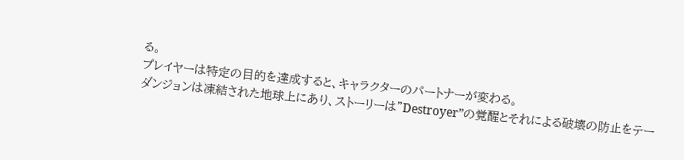る。
プレイヤーは特定の目的を達成すると、キャラクターのパートナーが変わる。
ダンジョンは凍結された地球上にあり、ストーリーは”Destroyer”の覚醒とそれによる破壊の防止をテー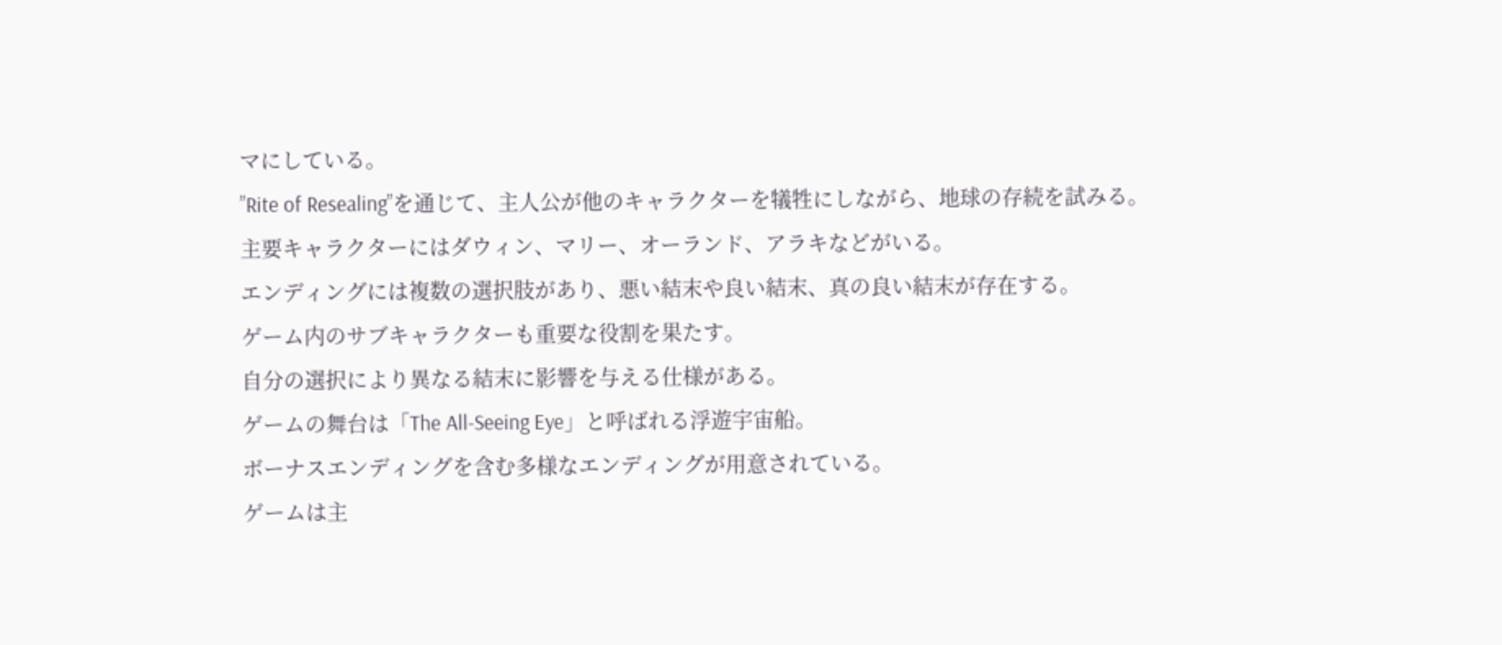マにしている。
”Rite of Resealing”を通じて、主人公が他のキャラクターを犠牲にしながら、地球の存続を試みる。
主要キャラクターにはダウィン、マリー、オーランド、アラキなどがいる。
エンディングには複数の選択肢があり、悪い結末や良い結末、真の良い結末が存在する。
ゲーム内のサブキャラクターも重要な役割を果たす。
自分の選択により異なる結末に影響を与える仕様がある。
ゲームの舞台は「The All-Seeing Eye」と呼ばれる浮遊宇宙船。
ボーナスエンディングを含む多様なエンディングが用意されている。
ゲームは主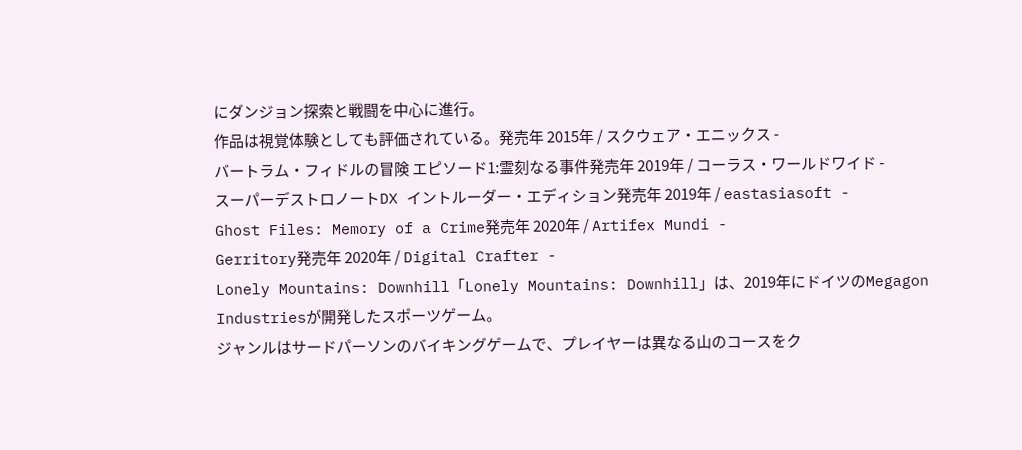にダンジョン探索と戦闘を中心に進行。
作品は視覚体験としても評価されている。発売年 2015年 / スクウェア・エニックス -
バートラム・フィドルの冒険 エピソード1:霊刻なる事件発売年 2019年 / コーラス・ワールドワイド -
スーパーデストロノートDX イントルーダー・エディション発売年 2019年 / eastasiasoft -
Ghost Files: Memory of a Crime発売年 2020年 / Artifex Mundi -
Gerritory発売年 2020年 / Digital Crafter -
Lonely Mountains: Downhill「Lonely Mountains: Downhill」は、2019年にドイツのMegagon Industriesが開発したスポーツゲーム。
ジャンルはサードパーソンのバイキングゲームで、プレイヤーは異なる山のコースをク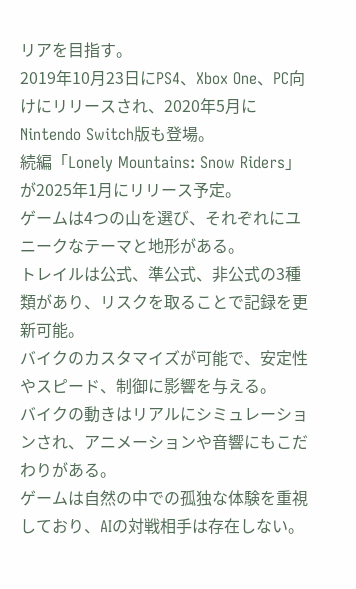リアを目指す。
2019年10月23日にPS4、Xbox One、PC向けにリリースされ、2020年5月にNintendo Switch版も登場。
続編「Lonely Mountains: Snow Riders」が2025年1月にリリース予定。
ゲームは4つの山を選び、それぞれにユニークなテーマと地形がある。
トレイルは公式、準公式、非公式の3種類があり、リスクを取ることで記録を更新可能。
バイクのカスタマイズが可能で、安定性やスピード、制御に影響を与える。
バイクの動きはリアルにシミュレーションされ、アニメーションや音響にもこだわりがある。
ゲームは自然の中での孤独な体験を重視しており、AIの対戦相手は存在しない。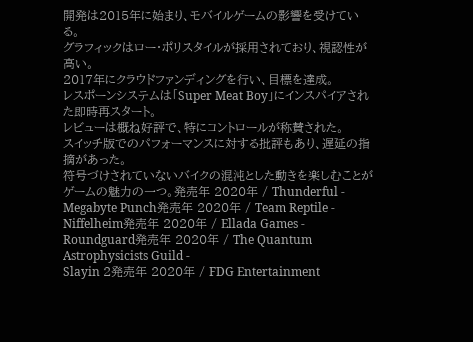開発は2015年に始まり、モバイルゲームの影響を受けている。
グラフィックはロー・ポリスタイルが採用されており、視認性が高い。
2017年にクラウドファンディングを行い、目標を達成。
レスポーンシステムは「Super Meat Boy」にインスパイアされた即時再スタート。
レビューは概ね好評で、特にコントロールが称賛された。
スイッチ版でのパフォーマンスに対する批評もあり、遅延の指摘があった。
符号づけされていないバイクの混沌とした動きを楽しむことがゲームの魅力の一つ。発売年 2020年 / Thunderful -
Megabyte Punch発売年 2020年 / Team Reptile -
Niffelheim発売年 2020年 / Ellada Games -
Roundguard発売年 2020年 / The Quantum Astrophysicists Guild -
Slayin 2発売年 2020年 / FDG Entertainment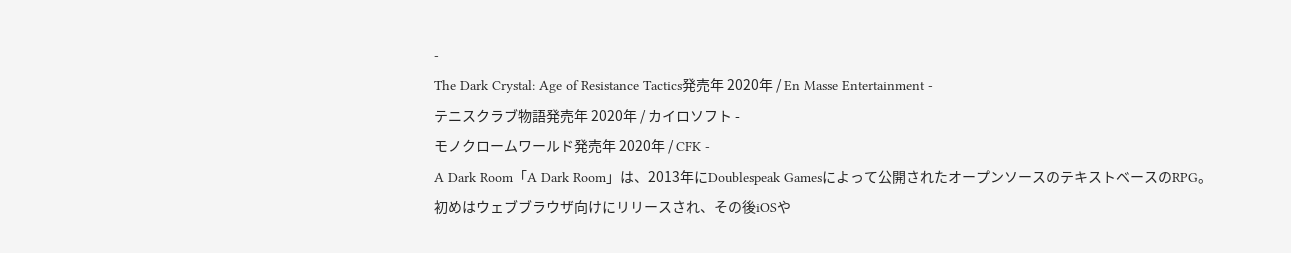-
The Dark Crystal: Age of Resistance Tactics発売年 2020年 / En Masse Entertainment -
テニスクラブ物語発売年 2020年 / カイロソフト -
モノクロームワールド発売年 2020年 / CFK -
A Dark Room「A Dark Room」は、2013年にDoublespeak Gamesによって公開されたオープンソースのテキストベースのRPG。
初めはウェブブラウザ向けにリリースされ、その後iOSや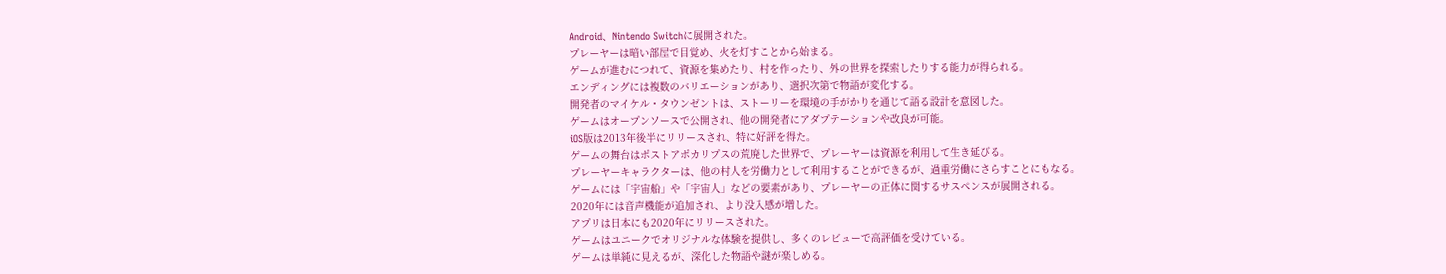Android、Nintendo Switchに展開された。
プレーヤーは暗い部屋で目覚め、火を灯すことから始まる。
ゲームが進むにつれて、資源を集めたり、村を作ったり、外の世界を探索したりする能力が得られる。
エンディングには複数のバリエーションがあり、選択次第で物語が変化する。
開発者のマイケル・タウンゼントは、ストーリーを環境の手がかりを通じて語る設計を意図した。
ゲームはオープンソースで公開され、他の開発者にアダプテーションや改良が可能。
iOS版は2013年後半にリリースされ、特に好評を得た。
ゲームの舞台はポストアポカリプスの荒廃した世界で、プレーヤーは資源を利用して生き延びる。
プレーヤーキャラクターは、他の村人を労働力として利用することができるが、過重労働にさらすことにもなる。
ゲームには「宇宙船」や「宇宙人」などの要素があり、プレーヤーの正体に関するサスペンスが展開される。
2020年には音声機能が追加され、より没入感が増した。
アプリは日本にも2020年にリリースされた。
ゲームはユニークでオリジナルな体験を提供し、多くのレビューで高評価を受けている。
ゲームは単純に見えるが、深化した物語や謎が楽しめる。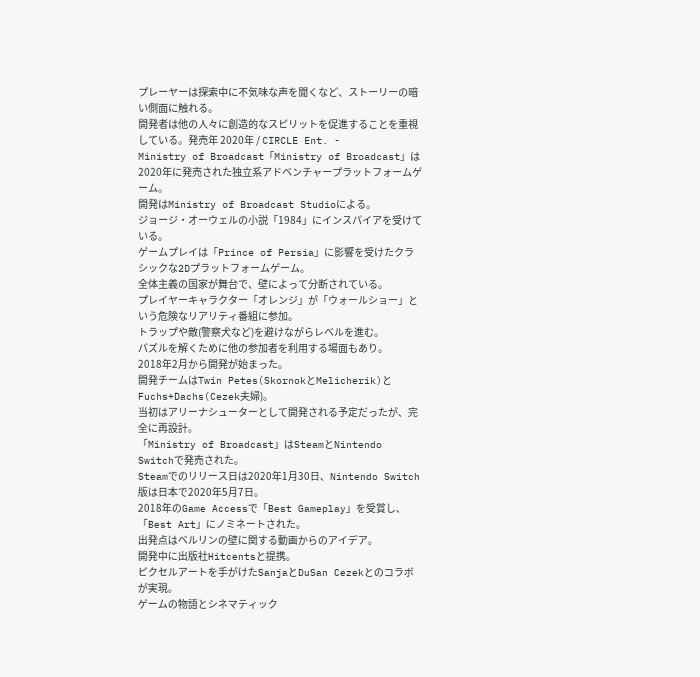プレーヤーは探索中に不気味な声を聞くなど、ストーリーの暗い側面に触れる。
開発者は他の人々に創造的なスピリットを促進することを重視している。発売年 2020年 / CIRCLE Ent. -
Ministry of Broadcast「Ministry of Broadcast」は2020年に発売された独立系アドベンチャープラットフォームゲーム。
開発はMinistry of Broadcast Studioによる。
ジョージ・オーウェルの小説「1984」にインスパイアを受けている。
ゲームプレイは「Prince of Persia」に影響を受けたクラシックな2Dプラットフォームゲーム。
全体主義の国家が舞台で、壁によって分断されている。
プレイヤーキャラクター「オレンジ」が「ウォールショー」という危険なリアリティ番組に参加。
トラップや敵(警察犬など)を避けながらレベルを進む。
パズルを解くために他の参加者を利用する場面もあり。
2018年2月から開発が始まった。
開発チームはTwin Petes(SkornokとMelicherik)とFuchs+Dachs(Cezek夫婦)。
当初はアリーナシューターとして開発される予定だったが、完全に再設計。
「Ministry of Broadcast」はSteamとNintendo Switchで発売された。
Steamでのリリース日は2020年1月30日、Nintendo Switch版は日本で2020年5月7日。
2018年のGame Accessで「Best Gameplay」を受賞し、「Best Art」にノミネートされた。
出発点はベルリンの壁に関する動画からのアイデア。
開発中に出版社Hitcentsと提携。
ピクセルアートを手がけたSanjaとDuSan Cezekとのコラボが実現。
ゲームの物語とシネマティック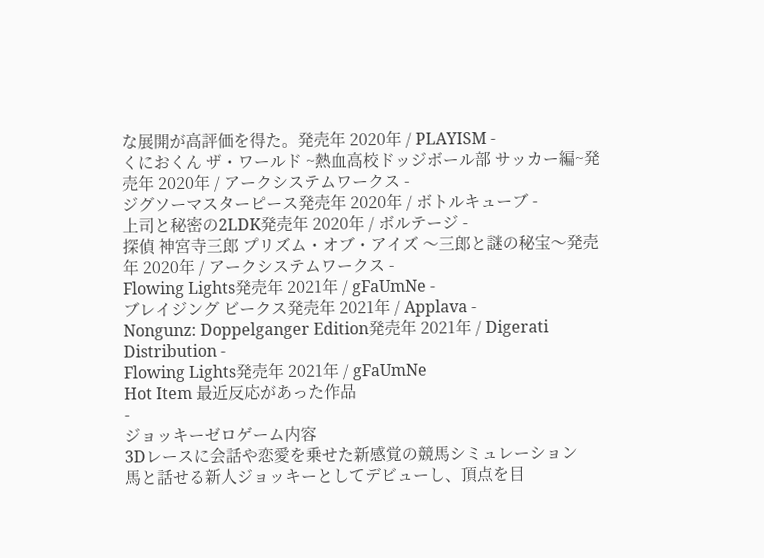な展開が高評価を得た。発売年 2020年 / PLAYISM -
くにおくん ザ・ワールド ~熱血高校ドッジボール部 サッカー編~発売年 2020年 / アークシステムワークス -
ジグソーマスターピース発売年 2020年 / ボトルキューブ -
上司と秘密の2LDK発売年 2020年 / ボルテージ -
探偵 神宮寺三郎 プリズム・オブ・アイズ 〜三郎と謎の秘宝〜発売年 2020年 / アークシステムワークス -
Flowing Lights発売年 2021年 / gFaUmNe -
ブレイジング ビークス発売年 2021年 / Applava -
Nongunz: Doppelganger Edition発売年 2021年 / Digerati Distribution -
Flowing Lights発売年 2021年 / gFaUmNe
Hot Item 最近反応があった作品
-
ジョッキーゼロゲーム内容
3Dレースに会話や恋愛を乗せた新感覚の競馬シミュレーション
馬と話せる新人ジョッキーとしてデビューし、頂点を目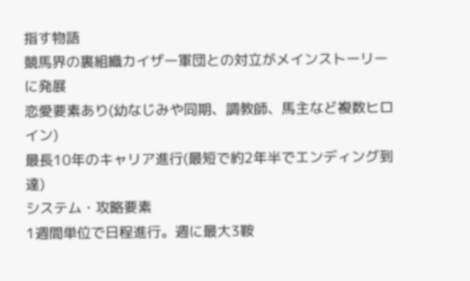指す物語
競馬界の裏組織カイザー軍団との対立がメインストーリーに発展
恋愛要素あり(幼なじみや同期、調教師、馬主など複数ヒロイン)
最長10年のキャリア進行(最短で約2年半でエンディング到達)
システム・攻略要素
1週間単位で日程進行。週に最大3鞍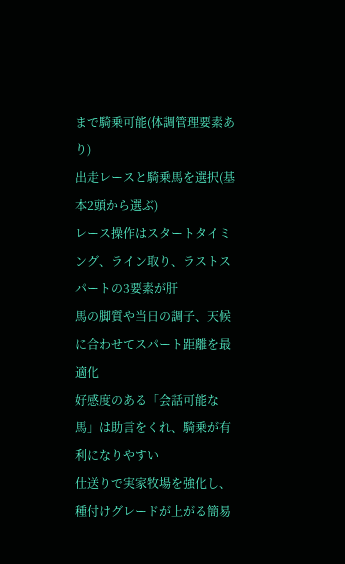まで騎乗可能(体調管理要素あり)
出走レースと騎乗馬を選択(基本2頭から選ぶ)
レース操作はスタートタイミング、ライン取り、ラストスパートの3要素が肝
馬の脚質や当日の調子、天候に合わせてスパート距離を最適化
好感度のある「会話可能な馬」は助言をくれ、騎乗が有利になりやすい
仕送りで実家牧場を強化し、種付けグレードが上がる簡易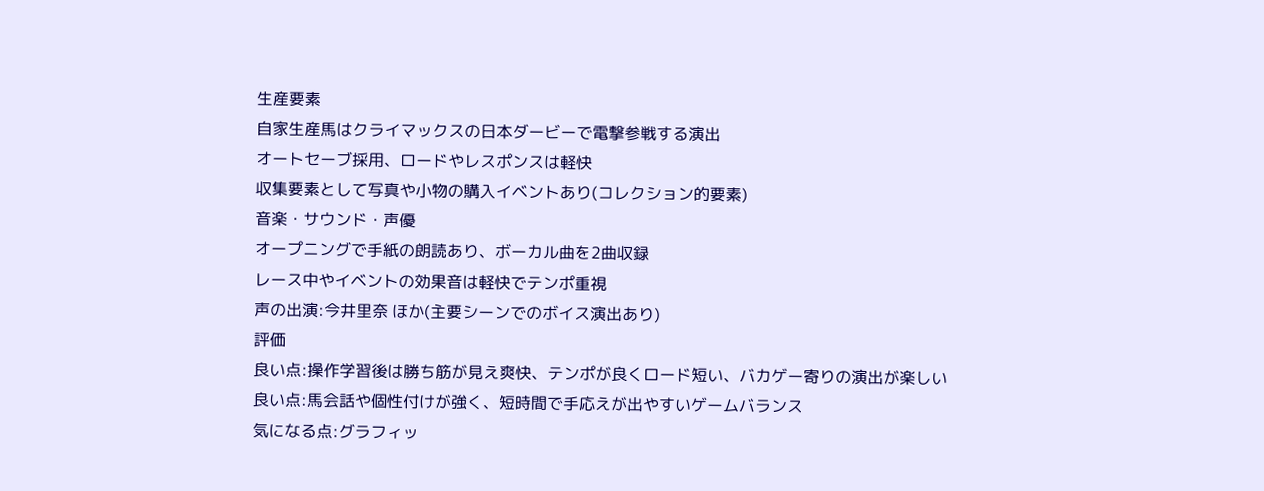生産要素
自家生産馬はクライマックスの日本ダービーで電撃参戦する演出
オートセーブ採用、ロードやレスポンスは軽快
収集要素として写真や小物の購入イベントあり(コレクション的要素)
音楽・サウンド・声優
オープニングで手紙の朗読あり、ボーカル曲を2曲収録
レース中やイベントの効果音は軽快でテンポ重視
声の出演:今井里奈 ほか(主要シーンでのボイス演出あり)
評価
良い点:操作学習後は勝ち筋が見え爽快、テンポが良くロード短い、バカゲー寄りの演出が楽しい
良い点:馬会話や個性付けが強く、短時間で手応えが出やすいゲームバランス
気になる点:グラフィッ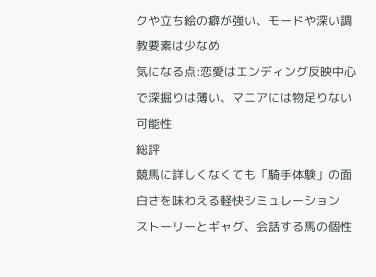クや立ち絵の癖が強い、モードや深い調教要素は少なめ
気になる点:恋愛はエンディング反映中心で深掘りは薄い、マニアには物足りない可能性
総評
競馬に詳しくなくても「騎手体験」の面白さを味わえる軽快シミュレーション
ストーリーとギャグ、会話する馬の個性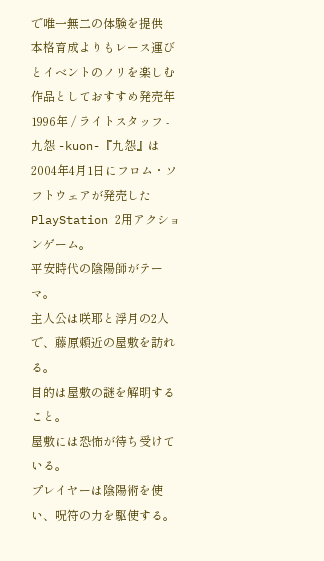で唯一無二の体験を提供
本格育成よりもレース運びとイベントのノリを楽しむ作品としておすすめ発売年 1996年 / ライトスタッフ -
九怨 -kuon-『九怨』は2004年4月1日にフロム・ソフトウェアが発売したPlayStation 2用アクションゲーム。
平安時代の陰陽師がテーマ。
主人公は咲耶と浮月の2人で、藤原頼近の屋敷を訪れる。
目的は屋敷の謎を解明すること。
屋敷には恐怖が待ち受けている。
プレイヤーは陰陽術を使い、呪符の力を駆使する。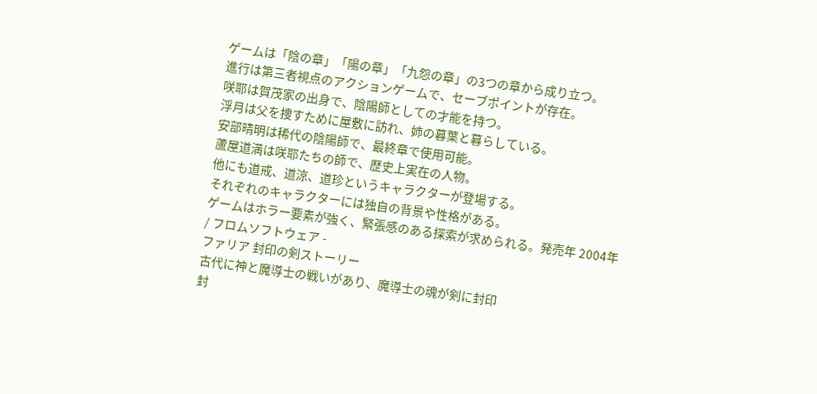ゲームは「陰の章」「陽の章」「九怨の章」の3つの章から成り立つ。
進行は第三者視点のアクションゲームで、セーブポイントが存在。
咲耶は賀茂家の出身で、陰陽師としての才能を持つ。
浮月は父を捜すために屋敷に訪れ、姉の暮葉と暮らしている。
安部晴明は稀代の陰陽師で、最終章で使用可能。
蘆屋道満は咲耶たちの師で、歴史上実在の人物。
他にも道戒、道涼、道珍というキャラクターが登場する。
それぞれのキャラクターには独自の背景や性格がある。
ゲームはホラー要素が強く、緊張感のある探索が求められる。発売年 2004年 / フロムソフトウェア -
ファリア 封印の剣ストーリー
古代に神と魔導士の戦いがあり、魔導士の魂が剣に封印
封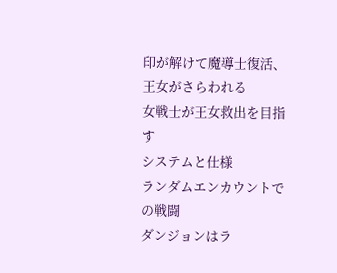印が解けて魔導士復活、王女がさらわれる
女戦士が王女救出を目指す
システムと仕様
ランダムエンカウントでの戦闘
ダンジョンはラ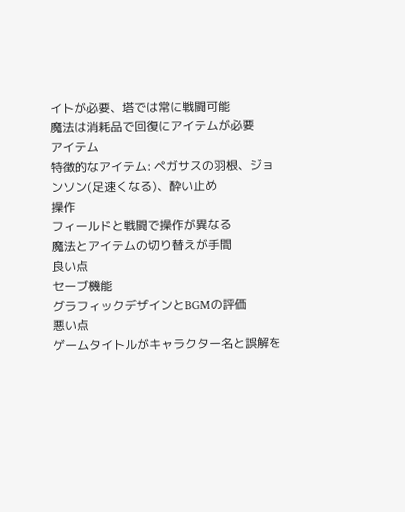イトが必要、塔では常に戦闘可能
魔法は消耗品で回復にアイテムが必要
アイテム
特徴的なアイテム: ペガサスの羽根、ジョンソン(足速くなる)、酔い止め
操作
フィールドと戦闘で操作が異なる
魔法とアイテムの切り替えが手間
良い点
セーブ機能
グラフィックデザインとBGMの評価
悪い点
ゲームタイトルがキャラクター名と誤解を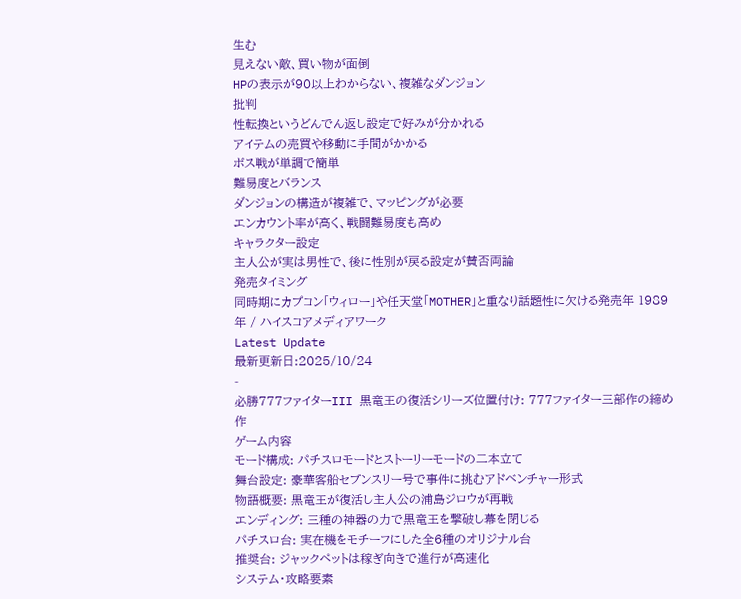生む
見えない敵、買い物が面倒
HPの表示が90以上わからない、複雑なダンジョン
批判
性転換というどんでん返し設定で好みが分かれる
アイテムの売買や移動に手間がかかる
ボス戦が単調で簡単
難易度とバランス
ダンジョンの構造が複雑で、マッピングが必要
エンカウント率が高く、戦闘難易度も高め
キャラクター設定
主人公が実は男性で、後に性別が戻る設定が賛否両論
発売タイミング
同時期にカプコン「ウィロー」や任天堂「MOTHER」と重なり話題性に欠ける発売年 1989年 / ハイスコアメディアワーク
Latest Update
最新更新日:2025/10/24
-
必勝777ファイターIII 黒竜王の復活シリーズ位置付け: 777ファイター三部作の締め作
ゲーム内容
モード構成: パチスロモードとストーリーモードの二本立て
舞台設定: 豪華客船セブンスリー号で事件に挑むアドベンチャー形式
物語概要: 黒竜王が復活し主人公の浦島ジロウが再戦
エンディング: 三種の神器の力で黒竜王を撃破し幕を閉じる
パチスロ台: 実在機をモチーフにした全6種のオリジナル台
推奨台: ジャックペットは稼ぎ向きで進行が高速化
システム・攻略要素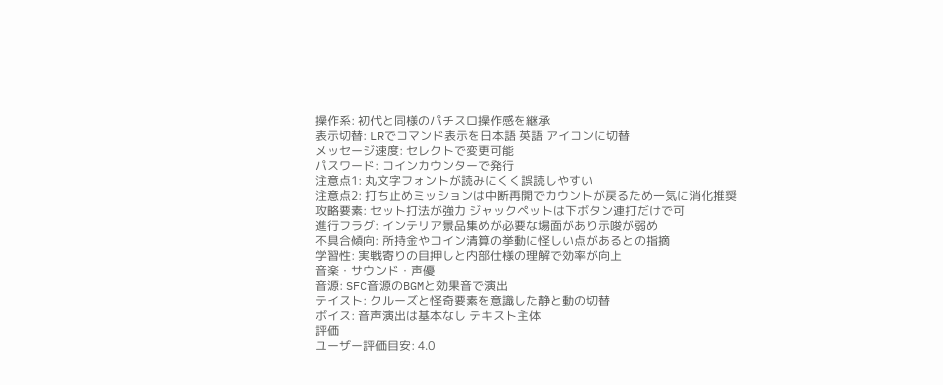操作系: 初代と同様のパチスロ操作感を継承
表示切替: LRでコマンド表示を日本語 英語 アイコンに切替
メッセージ速度: セレクトで変更可能
パスワード: コインカウンターで発行
注意点1: 丸文字フォントが読みにくく誤読しやすい
注意点2: 打ち止めミッションは中断再開でカウントが戻るため一気に消化推奨
攻略要素: セット打法が強力 ジャックペットは下ボタン連打だけで可
進行フラグ: インテリア景品集めが必要な場面があり示唆が弱め
不具合傾向: 所持金やコイン清算の挙動に怪しい点があるとの指摘
学習性: 実戦寄りの目押しと内部仕様の理解で効率が向上
音楽・サウンド・声優
音源: SFC音源のBGMと効果音で演出
テイスト: クルーズと怪奇要素を意識した静と動の切替
ボイス: 音声演出は基本なし テキスト主体
評価
ユーザー評価目安: 4.0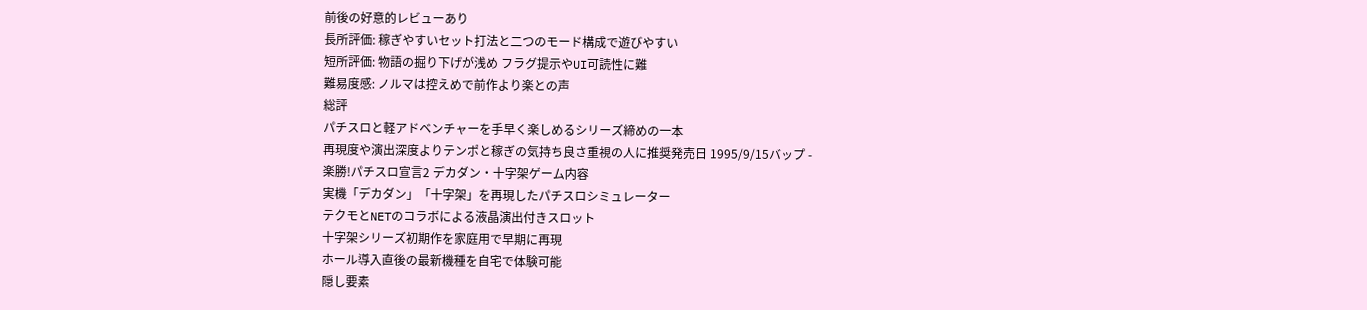前後の好意的レビューあり
長所評価: 稼ぎやすいセット打法と二つのモード構成で遊びやすい
短所評価: 物語の掘り下げが浅め フラグ提示やUI可読性に難
難易度感: ノルマは控えめで前作より楽との声
総評
パチスロと軽アドベンチャーを手早く楽しめるシリーズ締めの一本
再現度や演出深度よりテンポと稼ぎの気持ち良さ重視の人に推奨発売日 1995/9/15バップ -
楽勝!パチスロ宣言2 デカダン・十字架ゲーム内容
実機「デカダン」「十字架」を再現したパチスロシミュレーター
テクモとNETのコラボによる液晶演出付きスロット
十字架シリーズ初期作を家庭用で早期に再現
ホール導入直後の最新機種を自宅で体験可能
隠し要素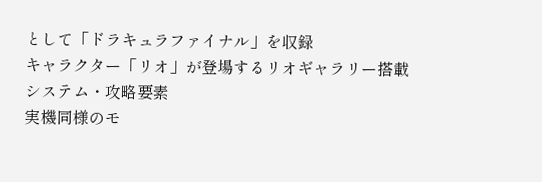として「ドラキュラファイナル」を収録
キャラクター「リオ」が登場するリオギャラリー搭載
システム・攻略要素
実機同様のモ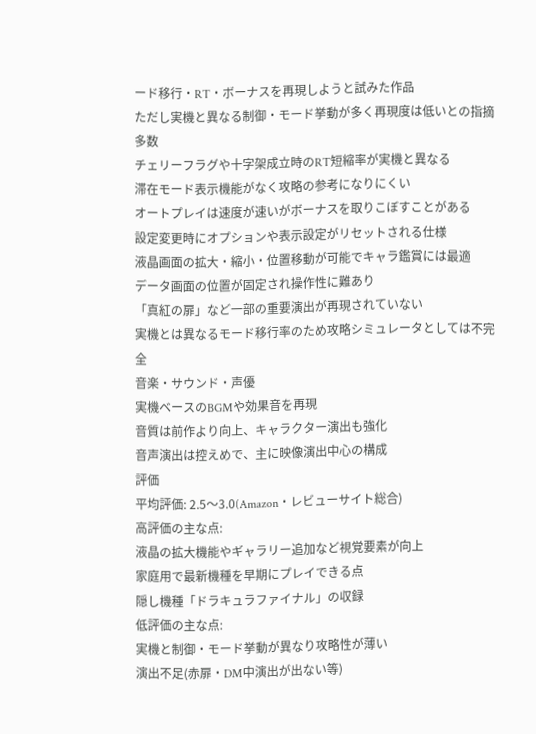ード移行・RT・ボーナスを再現しようと試みた作品
ただし実機と異なる制御・モード挙動が多く再現度は低いとの指摘多数
チェリーフラグや十字架成立時のRT短縮率が実機と異なる
滞在モード表示機能がなく攻略の参考になりにくい
オートプレイは速度が速いがボーナスを取りこぼすことがある
設定変更時にオプションや表示設定がリセットされる仕様
液晶画面の拡大・縮小・位置移動が可能でキャラ鑑賞には最適
データ画面の位置が固定され操作性に難あり
「真紅の扉」など一部の重要演出が再現されていない
実機とは異なるモード移行率のため攻略シミュレータとしては不完全
音楽・サウンド・声優
実機ベースのBGMや効果音を再現
音質は前作より向上、キャラクター演出も強化
音声演出は控えめで、主に映像演出中心の構成
評価
平均評価: 2.5〜3.0(Amazon・レビューサイト総合)
高評価の主な点:
液晶の拡大機能やギャラリー追加など視覚要素が向上
家庭用で最新機種を早期にプレイできる点
隠し機種「ドラキュラファイナル」の収録
低評価の主な点:
実機と制御・モード挙動が異なり攻略性が薄い
演出不足(赤扉・DM中演出が出ない等)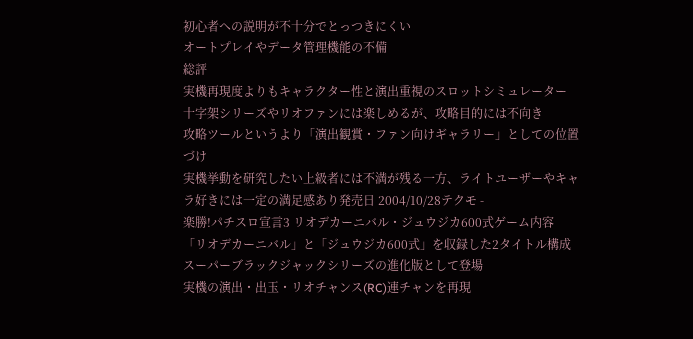初心者への説明が不十分でとっつきにくい
オートプレイやデータ管理機能の不備
総評
実機再現度よりもキャラクター性と演出重視のスロットシミュレーター
十字架シリーズやリオファンには楽しめるが、攻略目的には不向き
攻略ツールというより「演出観賞・ファン向けギャラリー」としての位置づけ
実機挙動を研究したい上級者には不満が残る一方、ライトユーザーやキャラ好きには一定の満足感あり発売日 2004/10/28テクモ -
楽勝!パチスロ宣言3 リオデカーニバル・ジュウジカ600式ゲーム内容
「リオデカーニバル」と「ジュウジカ600式」を収録した2タイトル構成
スーパーブラックジャックシリーズの進化版として登場
実機の演出・出玉・リオチャンス(RC)連チャンを再現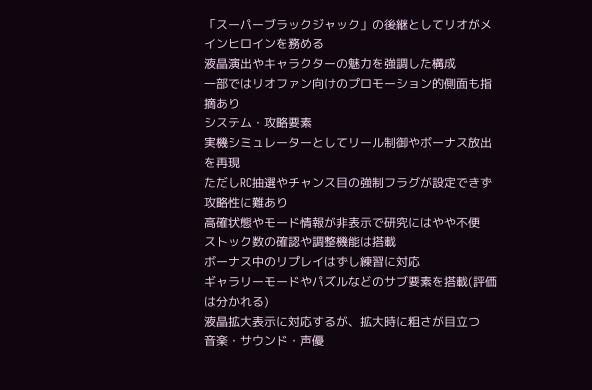「スーパーブラックジャック」の後継としてリオがメインヒロインを務める
液晶演出やキャラクターの魅力を強調した構成
一部ではリオファン向けのプロモーション的側面も指摘あり
システム・攻略要素
実機シミュレーターとしてリール制御やボーナス放出を再現
ただしRC抽選やチャンス目の強制フラグが設定できず攻略性に難あり
高確状態やモード情報が非表示で研究にはやや不便
ストック数の確認や調整機能は搭載
ボーナス中のリプレイはずし練習に対応
ギャラリーモードやパズルなどのサブ要素を搭載(評価は分かれる)
液晶拡大表示に対応するが、拡大時に粗さが目立つ
音楽・サウンド・声優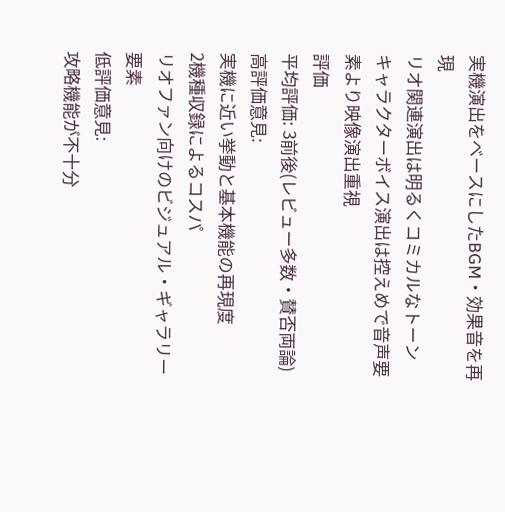実機演出をベースにしたBGM・効果音を再現
リオ関連演出は明るくコミカルなトーン
キャラクターボイス演出は控えめで音声要素より映像演出重視
評価
平均評価: 3前後(レビュー多数・賛否両論)
高評価意見:
実機に近い挙動と基本機能の再現度
2機種収録によるコスパ
リオファン向けのビジュアル・ギャラリー要素
低評価意見:
攻略機能が不十分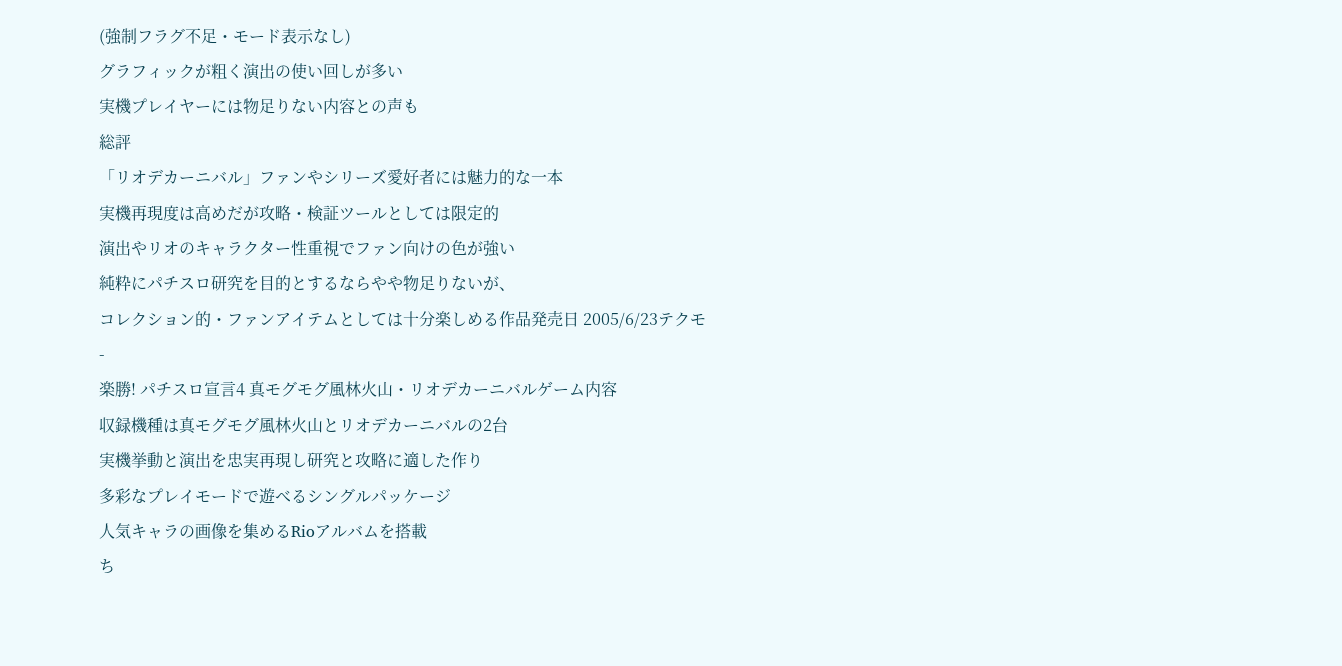(強制フラグ不足・モード表示なし)
グラフィックが粗く演出の使い回しが多い
実機プレイヤーには物足りない内容との声も
総評
「リオデカーニバル」ファンやシリーズ愛好者には魅力的な一本
実機再現度は高めだが攻略・検証ツールとしては限定的
演出やリオのキャラクター性重視でファン向けの色が強い
純粋にパチスロ研究を目的とするならやや物足りないが、
コレクション的・ファンアイテムとしては十分楽しめる作品発売日 2005/6/23テクモ -
楽勝! パチスロ宣言4 真モグモグ風林火山・リオデカーニバルゲーム内容
収録機種は真モグモグ風林火山とリオデカーニバルの2台
実機挙動と演出を忠実再現し研究と攻略に適した作り
多彩なプレイモードで遊べるシングルパッケージ
人気キャラの画像を集めるRioアルバムを搭載
ち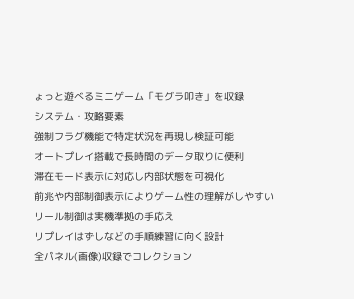ょっと遊べるミニゲーム「モグラ叩き」を収録
システム・攻略要素
強制フラグ機能で特定状況を再現し検証可能
オートプレイ搭載で長時間のデータ取りに便利
滞在モード表示に対応し内部状態を可視化
前兆や内部制御表示によりゲーム性の理解がしやすい
リール制御は実機準拠の手応え
リプレイはずしなどの手順練習に向く設計
全パネル(画像)収録でコレクション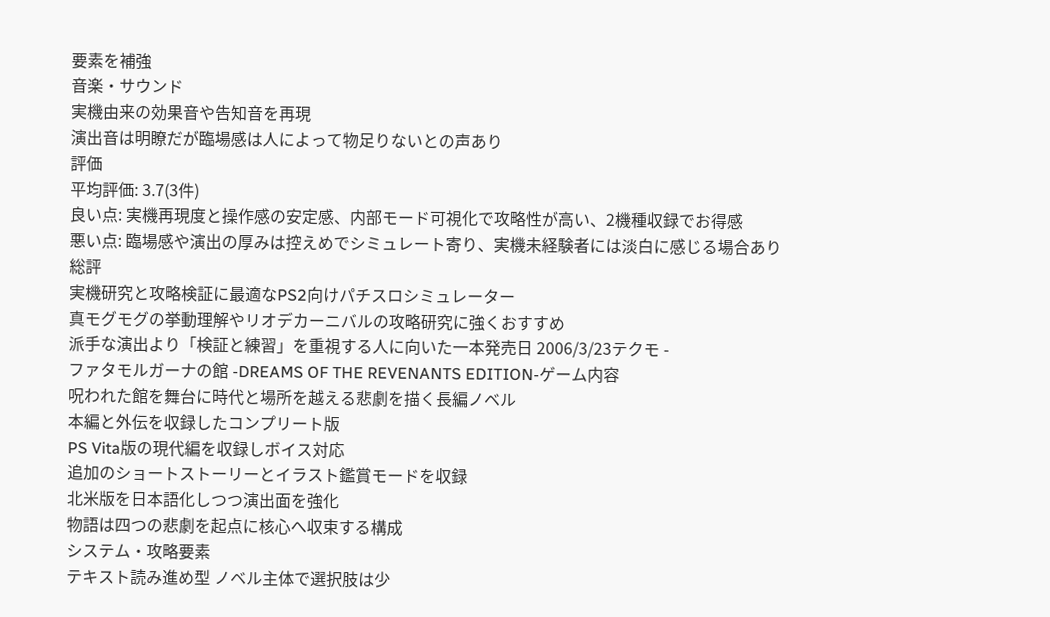要素を補強
音楽・サウンド
実機由来の効果音や告知音を再現
演出音は明瞭だが臨場感は人によって物足りないとの声あり
評価
平均評価: 3.7(3件)
良い点: 実機再現度と操作感の安定感、内部モード可視化で攻略性が高い、2機種収録でお得感
悪い点: 臨場感や演出の厚みは控えめでシミュレート寄り、実機未経験者には淡白に感じる場合あり
総評
実機研究と攻略検証に最適なPS2向けパチスロシミュレーター
真モグモグの挙動理解やリオデカーニバルの攻略研究に強くおすすめ
派手な演出より「検証と練習」を重視する人に向いた一本発売日 2006/3/23テクモ -
ファタモルガーナの館 -DREAMS OF THE REVENANTS EDITION-ゲーム内容
呪われた館を舞台に時代と場所を越える悲劇を描く長編ノベル
本編と外伝を収録したコンプリート版
PS Vita版の現代編を収録しボイス対応
追加のショートストーリーとイラスト鑑賞モードを収録
北米版を日本語化しつつ演出面を強化
物語は四つの悲劇を起点に核心へ収束する構成
システム・攻略要素
テキスト読み進め型 ノベル主体で選択肢は少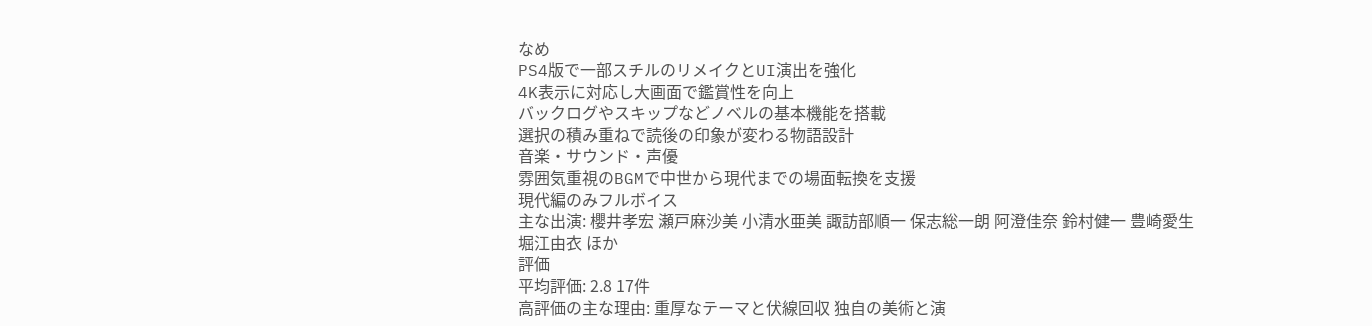なめ
PS4版で一部スチルのリメイクとUI演出を強化
4K表示に対応し大画面で鑑賞性を向上
バックログやスキップなどノベルの基本機能を搭載
選択の積み重ねで読後の印象が変わる物語設計
音楽・サウンド・声優
雰囲気重視のBGMで中世から現代までの場面転換を支援
現代編のみフルボイス
主な出演: 櫻井孝宏 瀬戸麻沙美 小清水亜美 諏訪部順一 保志総一朗 阿澄佳奈 鈴村健一 豊崎愛生 堀江由衣 ほか
評価
平均評価: 2.8 17件
高評価の主な理由: 重厚なテーマと伏線回収 独自の美術と演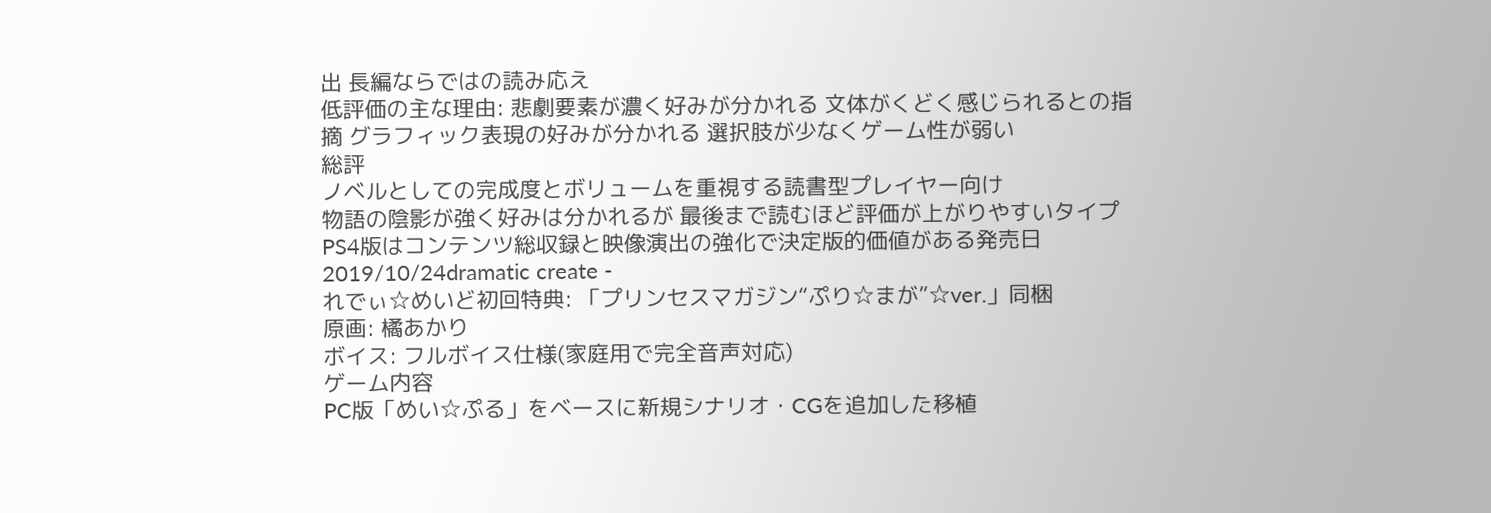出 長編ならではの読み応え
低評価の主な理由: 悲劇要素が濃く好みが分かれる 文体がくどく感じられるとの指摘 グラフィック表現の好みが分かれる 選択肢が少なくゲーム性が弱い
総評
ノベルとしての完成度とボリュームを重視する読書型プレイヤー向け
物語の陰影が強く好みは分かれるが 最後まで読むほど評価が上がりやすいタイプ
PS4版はコンテンツ総収録と映像演出の強化で決定版的価値がある発売日 2019/10/24dramatic create -
れでぃ☆めいど初回特典: 「プリンセスマガジン“ぷり☆まが”☆ver.」同梱
原画: 橘あかり
ボイス: フルボイス仕様(家庭用で完全音声対応)
ゲーム内容
PC版「めい☆ぷる」をベースに新規シナリオ・CGを追加した移植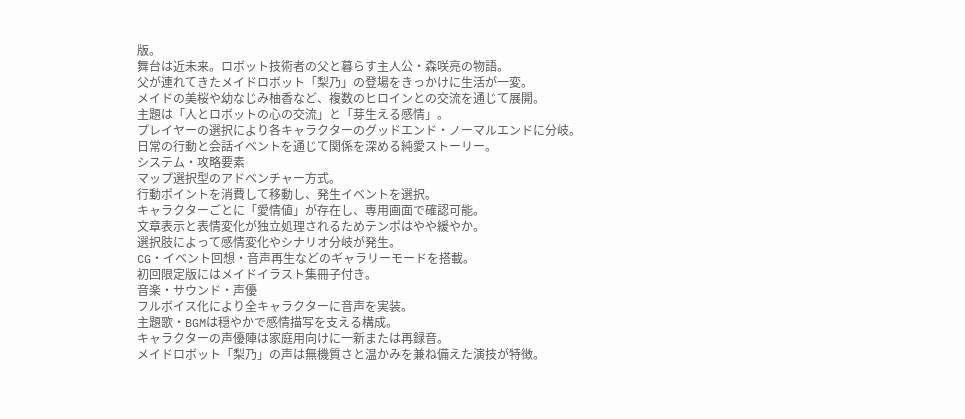版。
舞台は近未来。ロボット技術者の父と暮らす主人公・森咲亮の物語。
父が連れてきたメイドロボット「梨乃」の登場をきっかけに生活が一変。
メイドの美桜や幼なじみ柚香など、複数のヒロインとの交流を通じて展開。
主題は「人とロボットの心の交流」と「芽生える感情」。
プレイヤーの選択により各キャラクターのグッドエンド・ノーマルエンドに分岐。
日常の行動と会話イベントを通じて関係を深める純愛ストーリー。
システム・攻略要素
マップ選択型のアドベンチャー方式。
行動ポイントを消費して移動し、発生イベントを選択。
キャラクターごとに「愛情値」が存在し、専用画面で確認可能。
文章表示と表情変化が独立処理されるためテンポはやや緩やか。
選択肢によって感情変化やシナリオ分岐が発生。
CG・イベント回想・音声再生などのギャラリーモードを搭載。
初回限定版にはメイドイラスト集冊子付き。
音楽・サウンド・声優
フルボイス化により全キャラクターに音声を実装。
主題歌・BGMは穏やかで感情描写を支える構成。
キャラクターの声優陣は家庭用向けに一新または再録音。
メイドロボット「梨乃」の声は無機質さと温かみを兼ね備えた演技が特徴。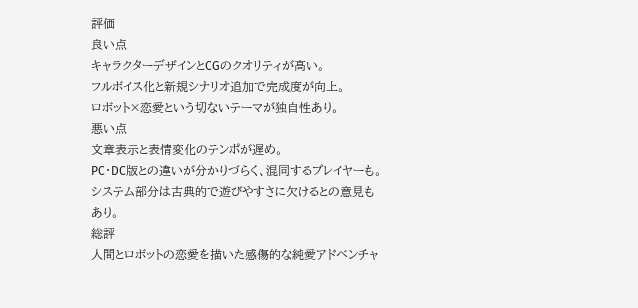評価
良い点
キャラクターデザインとCGのクオリティが高い。
フルボイス化と新規シナリオ追加で完成度が向上。
ロボット×恋愛という切ないテーマが独自性あり。
悪い点
文章表示と表情変化のテンポが遅め。
PC・DC版との違いが分かりづらく、混同するプレイヤーも。
システム部分は古典的で遊びやすさに欠けるとの意見もあり。
総評
人間とロボットの恋愛を描いた感傷的な純愛アドベンチャ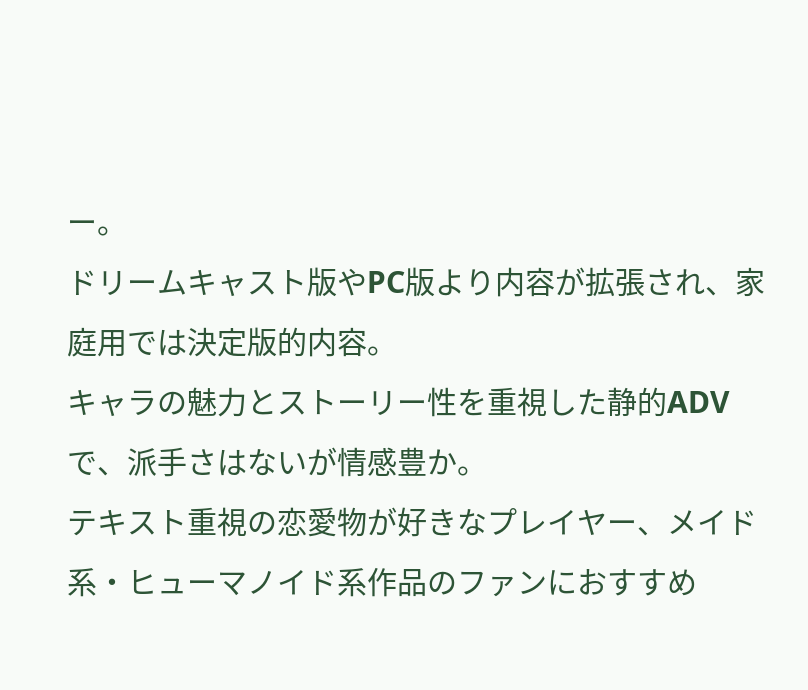ー。
ドリームキャスト版やPC版より内容が拡張され、家庭用では決定版的内容。
キャラの魅力とストーリー性を重視した静的ADVで、派手さはないが情感豊か。
テキスト重視の恋愛物が好きなプレイヤー、メイド系・ヒューマノイド系作品のファンにおすすめ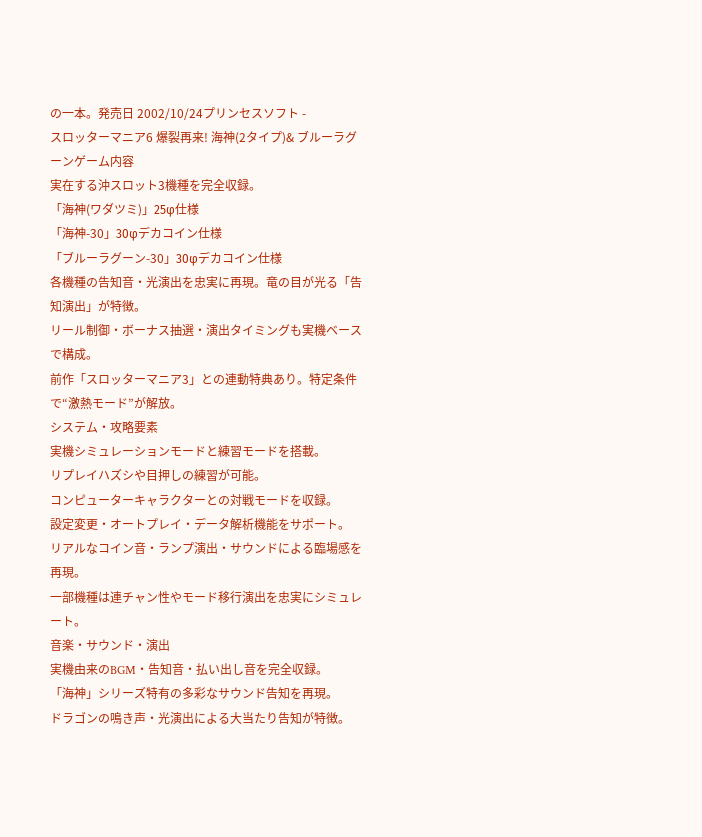の一本。発売日 2002/10/24プリンセスソフト -
スロッターマニア6 爆裂再来! 海神(2タイプ)& ブルーラグーンゲーム内容
実在する沖スロット3機種を完全収録。
「海神(ワダツミ)」25φ仕様
「海神-30」30φデカコイン仕様
「ブルーラグーン-30」30φデカコイン仕様
各機種の告知音・光演出を忠実に再現。竜の目が光る「告知演出」が特徴。
リール制御・ボーナス抽選・演出タイミングも実機ベースで構成。
前作「スロッターマニア3」との連動特典あり。特定条件で“激熱モード”が解放。
システム・攻略要素
実機シミュレーションモードと練習モードを搭載。
リプレイハズシや目押しの練習が可能。
コンピューターキャラクターとの対戦モードを収録。
設定変更・オートプレイ・データ解析機能をサポート。
リアルなコイン音・ランプ演出・サウンドによる臨場感を再現。
一部機種は連チャン性やモード移行演出を忠実にシミュレート。
音楽・サウンド・演出
実機由来のBGM・告知音・払い出し音を完全収録。
「海神」シリーズ特有の多彩なサウンド告知を再現。
ドラゴンの鳴き声・光演出による大当たり告知が特徴。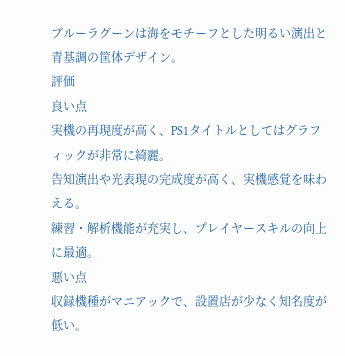ブルーラグーンは海をモチーフとした明るい演出と青基調の筐体デザイン。
評価
良い点
実機の再現度が高く、PS1タイトルとしてはグラフィックが非常に綺麗。
告知演出や光表現の完成度が高く、実機感覚を味わえる。
練習・解析機能が充実し、プレイヤースキルの向上に最適。
悪い点
収録機種がマニアックで、設置店が少なく知名度が低い。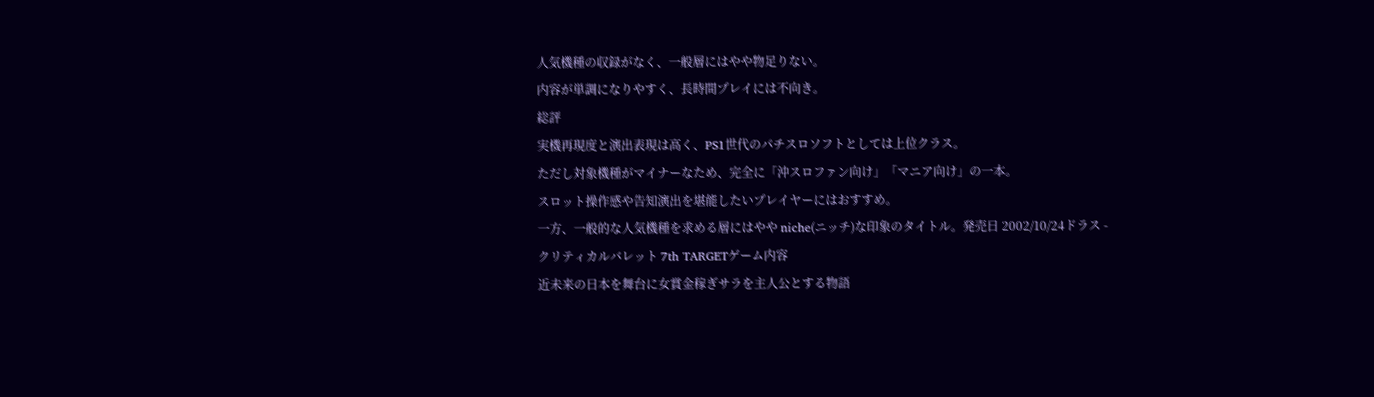人気機種の収録がなく、一般層にはやや物足りない。
内容が単調になりやすく、長時間プレイには不向き。
総評
実機再現度と演出表現は高く、PS1世代のパチスロソフトとしては上位クラス。
ただし対象機種がマイナーなため、完全に「沖スロファン向け」「マニア向け」の一本。
スロット操作感や告知演出を堪能したいプレイヤーにはおすすめ。
一方、一般的な人気機種を求める層にはやや niche(ニッチ)な印象のタイトル。発売日 2002/10/24ドラス -
クリティカルバレット 7th TARGETゲーム内容
近未来の日本を舞台に女賞金稼ぎサラを主人公とする物語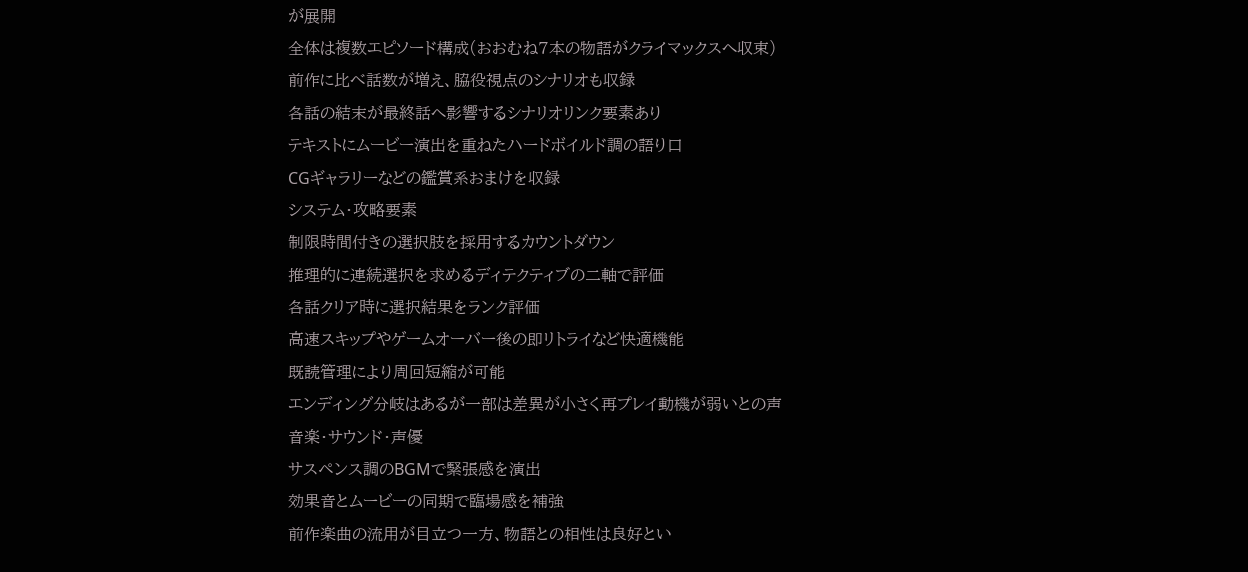が展開
全体は複数エピソード構成(おおむね7本の物語がクライマックスへ収束)
前作に比べ話数が増え、脇役視点のシナリオも収録
各話の結末が最終話へ影響するシナリオリンク要素あり
テキストにムービー演出を重ねたハードボイルド調の語り口
CGギャラリーなどの鑑賞系おまけを収録
システム・攻略要素
制限時間付きの選択肢を採用するカウントダウン
推理的に連続選択を求めるディテクティブの二軸で評価
各話クリア時に選択結果をランク評価
高速スキップやゲームオーバー後の即リトライなど快適機能
既読管理により周回短縮が可能
エンディング分岐はあるが一部は差異が小さく再プレイ動機が弱いとの声
音楽・サウンド・声優
サスペンス調のBGMで緊張感を演出
効果音とムービーの同期で臨場感を補強
前作楽曲の流用が目立つ一方、物語との相性は良好とい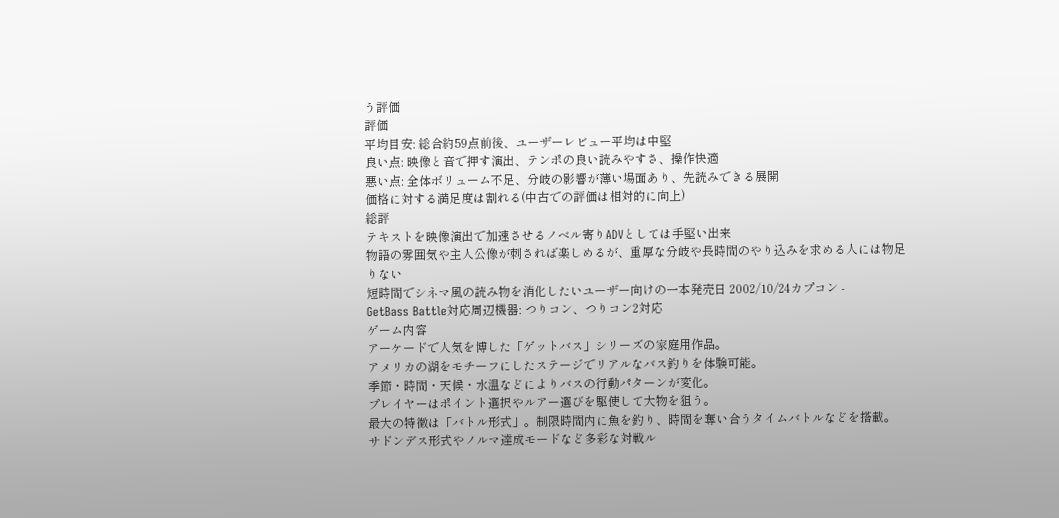う評価
評価
平均目安: 総合約59点前後、ユーザーレビュー平均は中堅
良い点: 映像と音で押す演出、テンポの良い読みやすさ、操作快適
悪い点: 全体ボリューム不足、分岐の影響が薄い場面あり、先読みできる展開
価格に対する満足度は割れる(中古での評価は相対的に向上)
総評
テキストを映像演出で加速させるノベル寄りADVとしては手堅い出来
物語の雰囲気や主人公像が刺されば楽しめるが、重厚な分岐や長時間のやり込みを求める人には物足りない
短時間でシネマ風の読み物を消化したいユーザー向けの一本発売日 2002/10/24カプコン -
GetBass Battle対応周辺機器: つりコン、つりコン2対応
ゲーム内容
アーケードで人気を博した「ゲットバス」シリーズの家庭用作品。
アメリカの湖をモチーフにしたステージでリアルなバス釣りを体験可能。
季節・時間・天候・水温などによりバスの行動パターンが変化。
プレイヤーはポイント選択やルアー選びを駆使して大物を狙う。
最大の特徴は「バトル形式」。制限時間内に魚を釣り、時間を奪い合うタイムバトルなどを搭載。
サドンデス形式やノルマ達成モードなど多彩な対戦ル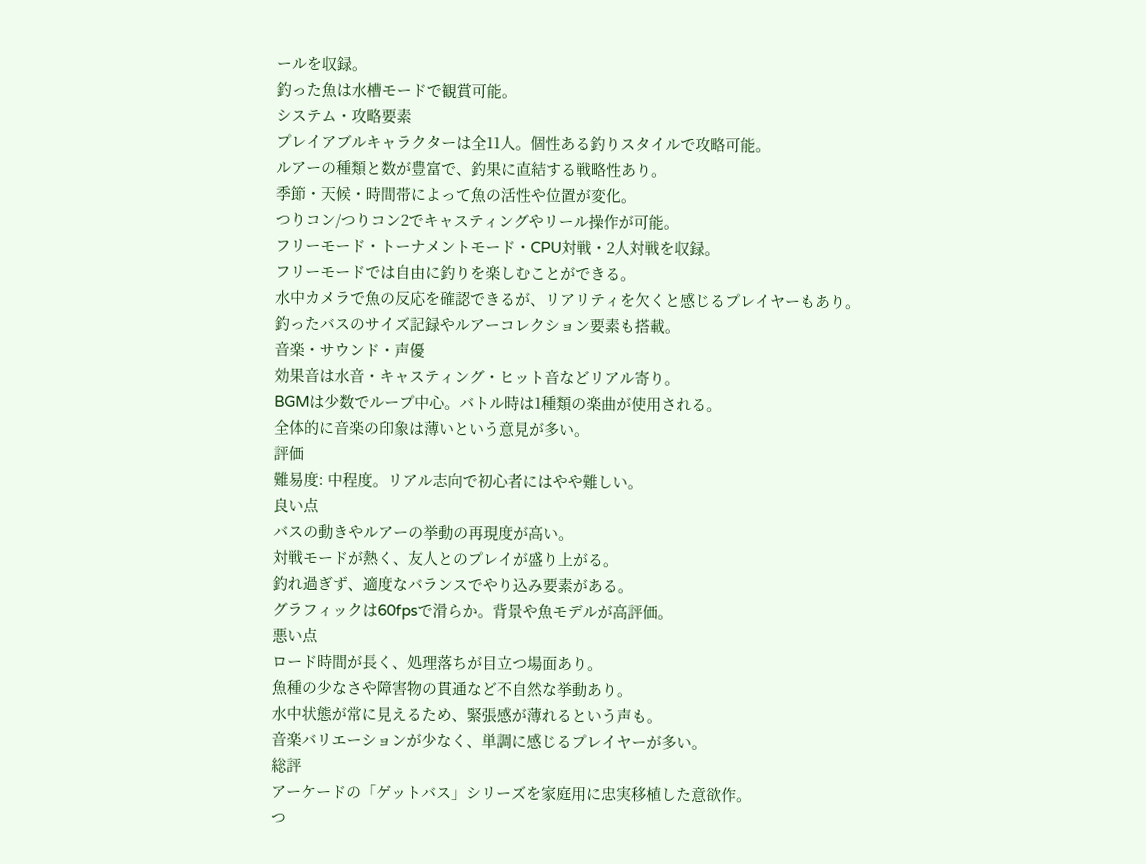ールを収録。
釣った魚は水槽モードで観賞可能。
システム・攻略要素
プレイアブルキャラクターは全11人。個性ある釣りスタイルで攻略可能。
ルアーの種類と数が豊富で、釣果に直結する戦略性あり。
季節・天候・時間帯によって魚の活性や位置が変化。
つりコン/つりコン2でキャスティングやリール操作が可能。
フリーモード・トーナメントモード・CPU対戦・2人対戦を収録。
フリーモードでは自由に釣りを楽しむことができる。
水中カメラで魚の反応を確認できるが、リアリティを欠くと感じるプレイヤーもあり。
釣ったバスのサイズ記録やルアーコレクション要素も搭載。
音楽・サウンド・声優
効果音は水音・キャスティング・ヒット音などリアル寄り。
BGMは少数でループ中心。バトル時は1種類の楽曲が使用される。
全体的に音楽の印象は薄いという意見が多い。
評価
難易度: 中程度。リアル志向で初心者にはやや難しい。
良い点
バスの動きやルアーの挙動の再現度が高い。
対戦モードが熱く、友人とのプレイが盛り上がる。
釣れ過ぎず、適度なバランスでやり込み要素がある。
グラフィックは60fpsで滑らか。背景や魚モデルが高評価。
悪い点
ロード時間が長く、処理落ちが目立つ場面あり。
魚種の少なさや障害物の貫通など不自然な挙動あり。
水中状態が常に見えるため、緊張感が薄れるという声も。
音楽バリエーションが少なく、単調に感じるプレイヤーが多い。
総評
アーケードの「ゲットバス」シリーズを家庭用に忠実移植した意欲作。
つ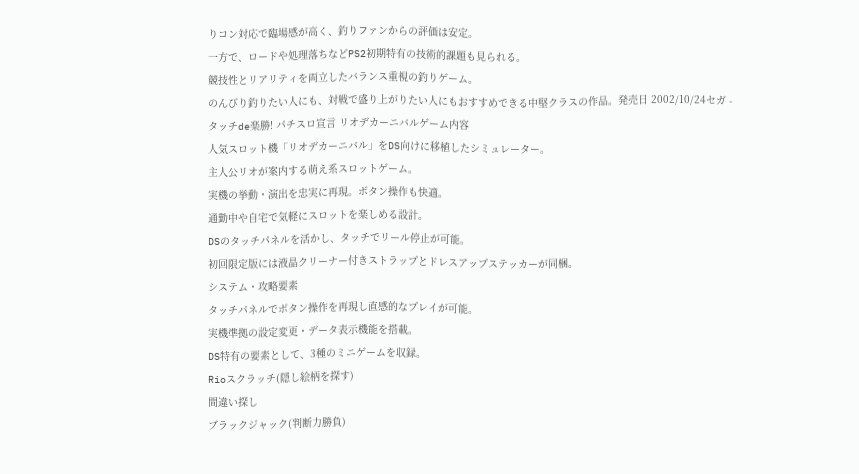りコン対応で臨場感が高く、釣りファンからの評価は安定。
一方で、ロードや処理落ちなどPS2初期特有の技術的課題も見られる。
競技性とリアリティを両立したバランス重視の釣りゲーム。
のんびり釣りたい人にも、対戦で盛り上がりたい人にもおすすめできる中堅クラスの作品。発売日 2002/10/24セガ -
タッチde楽勝! パチスロ宣言 リオデカーニバルゲーム内容
人気スロット機「リオデカーニバル」をDS向けに移植したシミュレーター。
主人公リオが案内する萌え系スロットゲーム。
実機の挙動・演出を忠実に再現。ボタン操作も快適。
通勤中や自宅で気軽にスロットを楽しめる設計。
DSのタッチパネルを活かし、タッチでリール停止が可能。
初回限定版には液晶クリーナー付きストラップとドレスアップステッカーが同梱。
システム・攻略要素
タッチパネルでボタン操作を再現し直感的なプレイが可能。
実機準拠の設定変更・データ表示機能を搭載。
DS特有の要素として、3種のミニゲームを収録。
Rioスクラッチ(隠し絵柄を探す)
間違い探し
ブラックジャック(判断力勝負)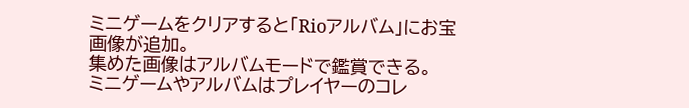ミニゲームをクリアすると「Rioアルバム」にお宝画像が追加。
集めた画像はアルバムモードで鑑賞できる。
ミニゲームやアルバムはプレイヤーのコレ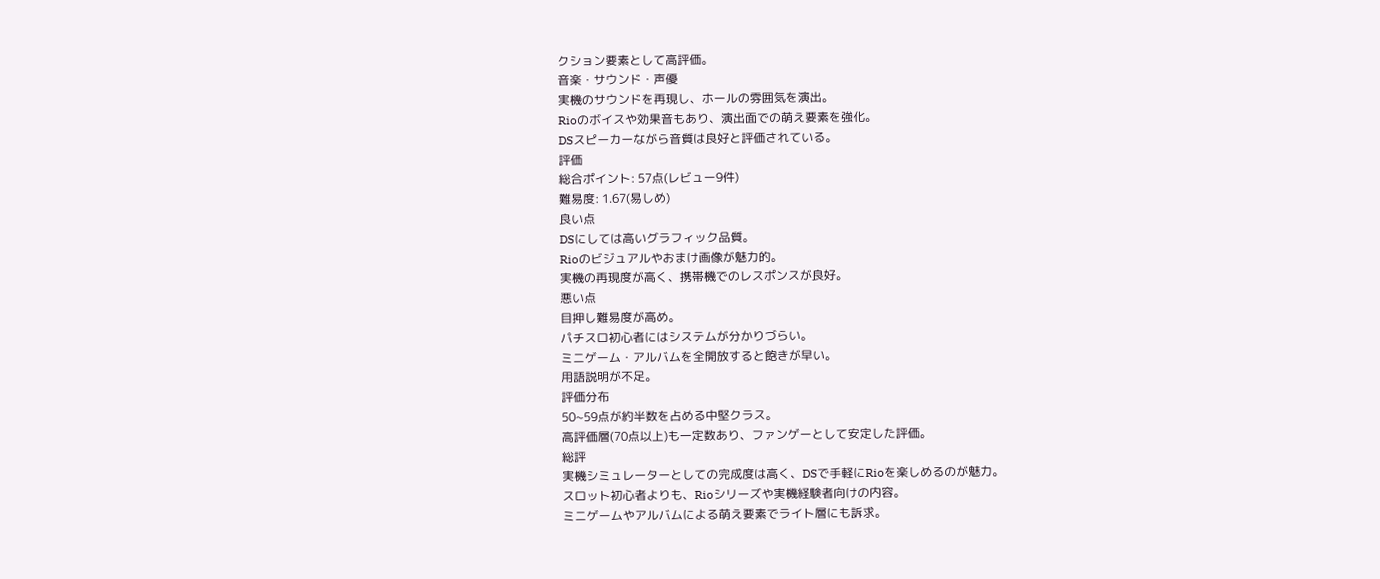クション要素として高評価。
音楽・サウンド・声優
実機のサウンドを再現し、ホールの雰囲気を演出。
Rioのボイスや効果音もあり、演出面での萌え要素を強化。
DSスピーカーながら音質は良好と評価されている。
評価
総合ポイント: 57点(レビュー9件)
難易度: 1.67(易しめ)
良い点
DSにしては高いグラフィック品質。
Rioのビジュアルやおまけ画像が魅力的。
実機の再現度が高く、携帯機でのレスポンスが良好。
悪い点
目押し難易度が高め。
パチスロ初心者にはシステムが分かりづらい。
ミニゲーム・アルバムを全開放すると飽きが早い。
用語説明が不足。
評価分布
50~59点が約半数を占める中堅クラス。
高評価層(70点以上)も一定数あり、ファンゲーとして安定した評価。
総評
実機シミュレーターとしての完成度は高く、DSで手軽にRioを楽しめるのが魅力。
スロット初心者よりも、Rioシリーズや実機経験者向けの内容。
ミニゲームやアルバムによる萌え要素でライト層にも訴求。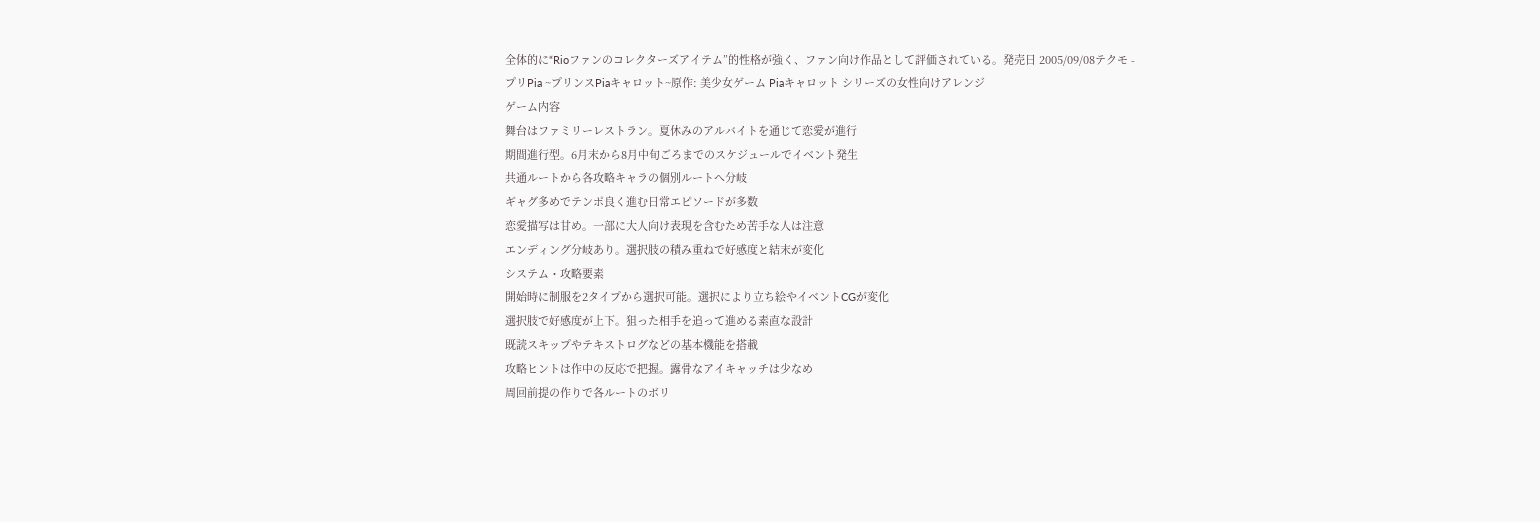全体的に“Rioファンのコレクターズアイテム”的性格が強く、ファン向け作品として評価されている。発売日 2005/09/08テクモ -
プリPia ~プリンスPiaキャロット~原作: 美少女ゲーム Piaキャロット シリーズの女性向けアレンジ
ゲーム内容
舞台はファミリーレストラン。夏休みのアルバイトを通じて恋愛が進行
期間進行型。6月末から8月中旬ごろまでのスケジュールでイベント発生
共通ルートから各攻略キャラの個別ルートへ分岐
ギャグ多めでテンポ良く進む日常エピソードが多数
恋愛描写は甘め。一部に大人向け表現を含むため苦手な人は注意
エンディング分岐あり。選択肢の積み重ねで好感度と結末が変化
システム・攻略要素
開始時に制服を2タイプから選択可能。選択により立ち絵やイベントCGが変化
選択肢で好感度が上下。狙った相手を追って進める素直な設計
既読スキップやテキストログなどの基本機能を搭載
攻略ヒントは作中の反応で把握。露骨なアイキャッチは少なめ
周回前提の作りで各ルートのボリ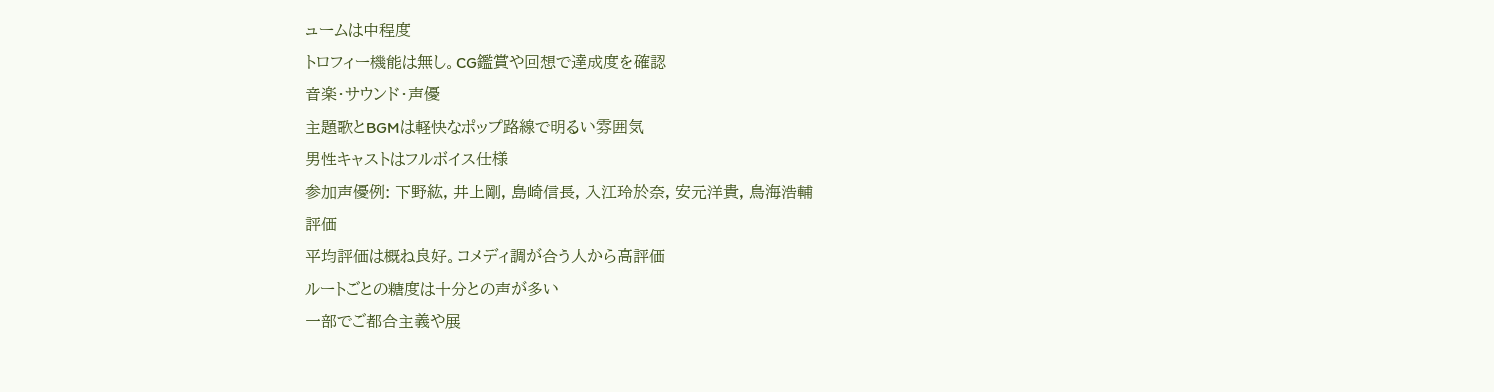ュームは中程度
トロフィー機能は無し。CG鑑賞や回想で達成度を確認
音楽・サウンド・声優
主題歌とBGMは軽快なポップ路線で明るい雰囲気
男性キャストはフルボイス仕様
参加声優例: 下野紘, 井上剛, 島崎信長, 入江玲於奈, 安元洋貴, 鳥海浩輔
評価
平均評価は概ね良好。コメディ調が合う人から高評価
ルートごとの糖度は十分との声が多い
一部でご都合主義や展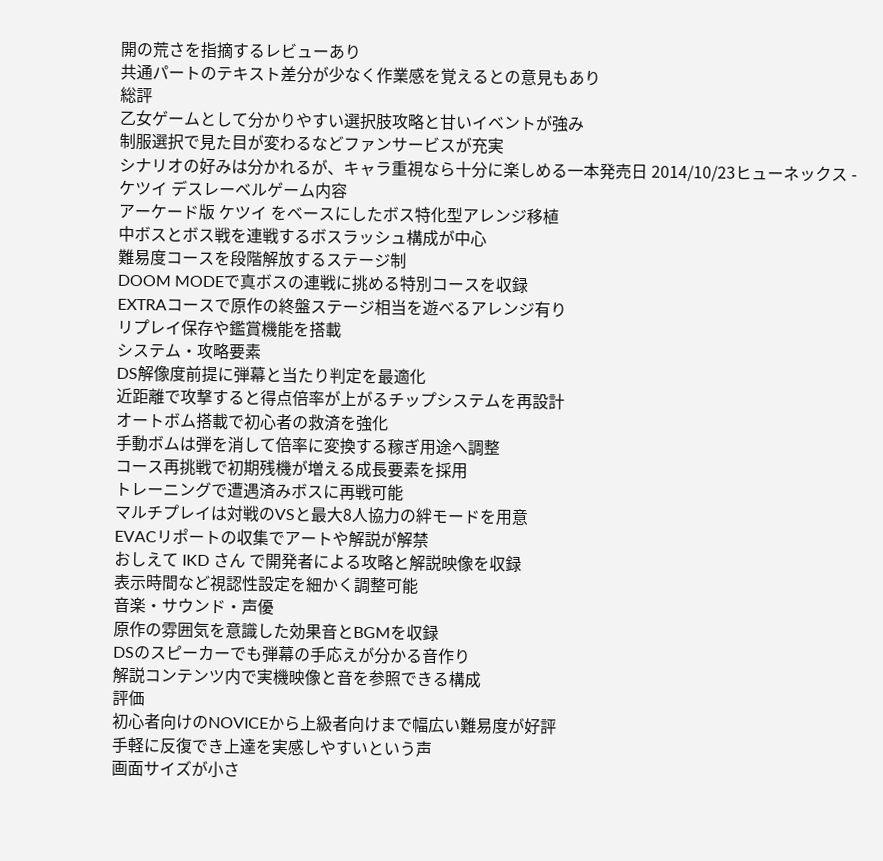開の荒さを指摘するレビューあり
共通パートのテキスト差分が少なく作業感を覚えるとの意見もあり
総評
乙女ゲームとして分かりやすい選択肢攻略と甘いイベントが強み
制服選択で見た目が変わるなどファンサービスが充実
シナリオの好みは分かれるが、キャラ重視なら十分に楽しめる一本発売日 2014/10/23ヒューネックス -
ケツイ デスレーベルゲーム内容
アーケード版 ケツイ をベースにしたボス特化型アレンジ移植
中ボスとボス戦を連戦するボスラッシュ構成が中心
難易度コースを段階解放するステージ制
DOOM MODEで真ボスの連戦に挑める特別コースを収録
EXTRAコースで原作の終盤ステージ相当を遊べるアレンジ有り
リプレイ保存や鑑賞機能を搭載
システム・攻略要素
DS解像度前提に弾幕と当たり判定を最適化
近距離で攻撃すると得点倍率が上がるチップシステムを再設計
オートボム搭載で初心者の救済を強化
手動ボムは弾を消して倍率に変換する稼ぎ用途へ調整
コース再挑戦で初期残機が増える成長要素を採用
トレーニングで遭遇済みボスに再戦可能
マルチプレイは対戦のVSと最大8人協力の絆モードを用意
EVACリポートの収集でアートや解説が解禁
おしえて IKD さん で開発者による攻略と解説映像を収録
表示時間など視認性設定を細かく調整可能
音楽・サウンド・声優
原作の雰囲気を意識した効果音とBGMを収録
DSのスピーカーでも弾幕の手応えが分かる音作り
解説コンテンツ内で実機映像と音を参照できる構成
評価
初心者向けのNOVICEから上級者向けまで幅広い難易度が好評
手軽に反復でき上達を実感しやすいという声
画面サイズが小さ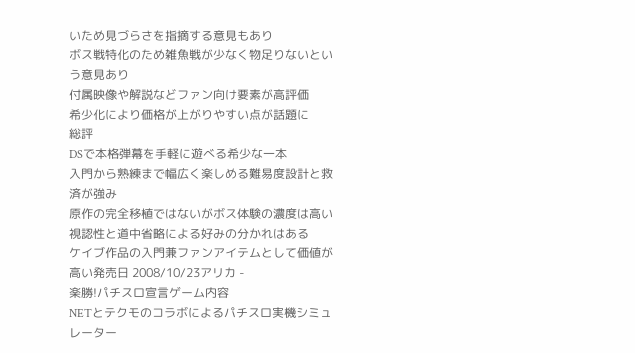いため見づらさを指摘する意見もあり
ボス戦特化のため雑魚戦が少なく物足りないという意見あり
付属映像や解説などファン向け要素が高評価
希少化により価格が上がりやすい点が話題に
総評
DSで本格弾幕を手軽に遊べる希少な一本
入門から熟練まで幅広く楽しめる難易度設計と救済が強み
原作の完全移植ではないがボス体験の濃度は高い
視認性と道中省略による好みの分かれはある
ケイブ作品の入門兼ファンアイテムとして価値が高い発売日 2008/10/23アリカ -
楽勝!パチスロ宣言ゲーム内容
NETとテクモのコラボによるパチスロ実機シミュレーター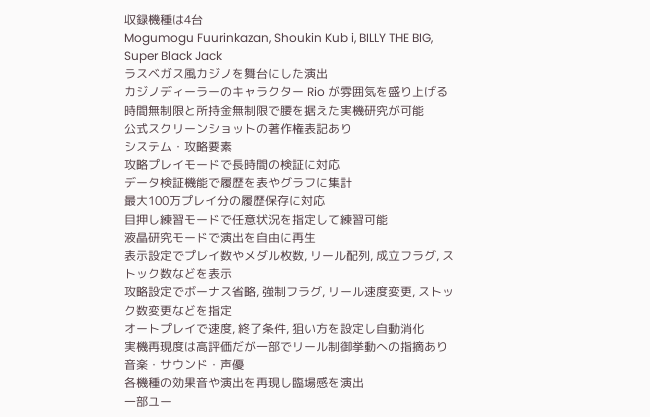収録機種は4台
Mogumogu Fuurinkazan, Shoukin Kub i, BILLY THE BIG, Super Black Jack
ラスベガス風カジノを舞台にした演出
カジノディーラーのキャラクター Rio が雰囲気を盛り上げる
時間無制限と所持金無制限で腰を据えた実機研究が可能
公式スクリーンショットの著作権表記あり
システム・攻略要素
攻略プレイモードで長時間の検証に対応
データ検証機能で履歴を表やグラフに集計
最大100万プレイ分の履歴保存に対応
目押し練習モードで任意状況を指定して練習可能
液晶研究モードで演出を自由に再生
表示設定でプレイ数やメダル枚数, リール配列, 成立フラグ, ストック数などを表示
攻略設定でボーナス省略, 強制フラグ, リール速度変更, ストック数変更などを指定
オートプレイで速度, 終了条件, 狙い方を設定し自動消化
実機再現度は高評価だが一部でリール制御挙動への指摘あり
音楽・サウンド・声優
各機種の効果音や演出を再現し臨場感を演出
一部ユー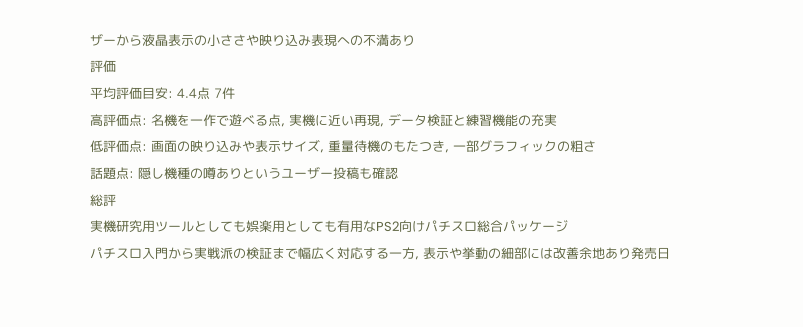ザーから液晶表示の小ささや映り込み表現への不満あり
評価
平均評価目安: 4.4点 7件
高評価点: 名機を一作で遊べる点, 実機に近い再現, データ検証と練習機能の充実
低評価点: 画面の映り込みや表示サイズ, 重量待機のもたつき, 一部グラフィックの粗さ
話題点: 隠し機種の噂ありというユーザー投稿も確認
総評
実機研究用ツールとしても娯楽用としても有用なPS2向けパチスロ総合パッケージ
パチスロ入門から実戦派の検証まで幅広く対応する一方, 表示や挙動の細部には改善余地あり発売日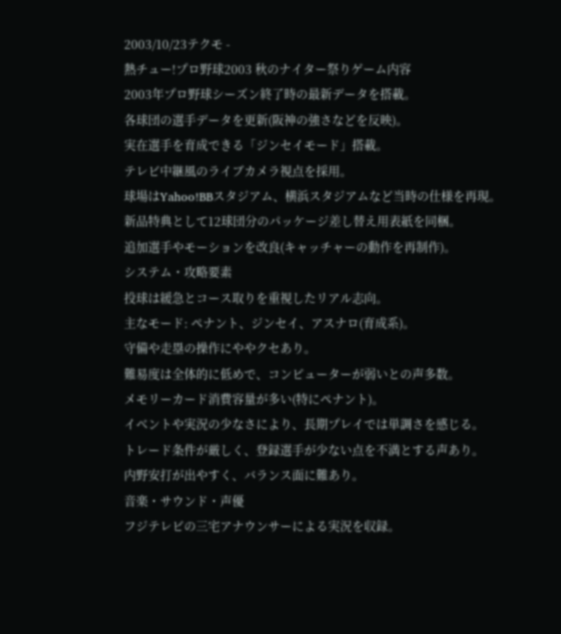2003/10/23テクモ -
熱チュー!プロ野球2003 秋のナイター祭りゲーム内容
2003年プロ野球シーズン終了時の最新データを搭載。
各球団の選手データを更新(阪神の強さなどを反映)。
実在選手を育成できる「ジンセイモード」搭載。
テレビ中継風のライブカメラ視点を採用。
球場はYahoo!BBスタジアム、横浜スタジアムなど当時の仕様を再現。
新品特典として12球団分のパッケージ差し替え用表紙を同梱。
追加選手やモーションを改良(キャッチャーの動作を再制作)。
システム・攻略要素
投球は緩急とコース取りを重視したリアル志向。
主なモード: ペナント、ジンセイ、アスナロ(育成系)。
守備や走塁の操作にややクセあり。
難易度は全体的に低めで、コンピューターが弱いとの声多数。
メモリーカード消費容量が多い(特にペナント)。
イベントや実況の少なさにより、長期プレイでは単調さを感じる。
トレード条件が厳しく、登録選手が少ない点を不満とする声あり。
内野安打が出やすく、バランス面に難あり。
音楽・サウンド・声優
フジテレビの三宅アナウンサーによる実況を収録。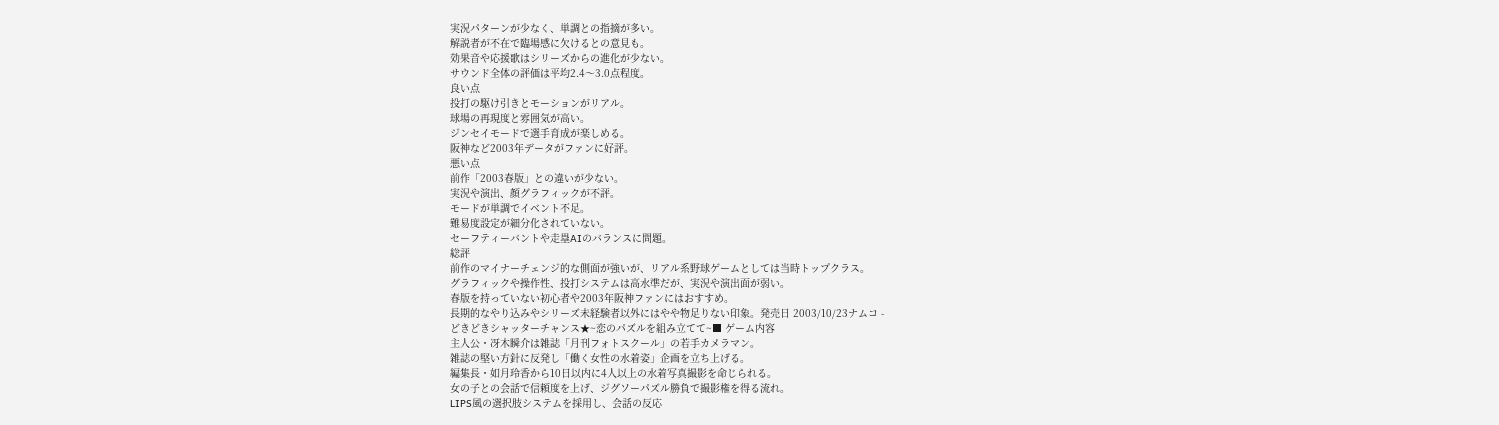実況パターンが少なく、単調との指摘が多い。
解説者が不在で臨場感に欠けるとの意見も。
効果音や応援歌はシリーズからの進化が少ない。
サウンド全体の評価は平均2.4〜3.0点程度。
良い点
投打の駆け引きとモーションがリアル。
球場の再現度と雰囲気が高い。
ジンセイモードで選手育成が楽しめる。
阪神など2003年データがファンに好評。
悪い点
前作「2003春版」との違いが少ない。
実況や演出、顔グラフィックが不評。
モードが単調でイベント不足。
難易度設定が細分化されていない。
セーフティーバントや走塁AIのバランスに問題。
総評
前作のマイナーチェンジ的な側面が強いが、リアル系野球ゲームとしては当時トップクラス。
グラフィックや操作性、投打システムは高水準だが、実況や演出面が弱い。
春版を持っていない初心者や2003年阪神ファンにはおすすめ。
長期的なやり込みやシリーズ未経験者以外にはやや物足りない印象。発売日 2003/10/23ナムコ -
どきどきシャッターチャンス★~恋のパズルを組み立てて~■ ゲーム内容
主人公・冴木瞬介は雑誌「月刊フォトスクール」の若手カメラマン。
雑誌の堅い方針に反発し「働く女性の水着姿」企画を立ち上げる。
編集長・如月玲香から10日以内に4人以上の水着写真撮影を命じられる。
女の子との会話で信頼度を上げ、ジグソーパズル勝負で撮影権を得る流れ。
LIPS風の選択肢システムを採用し、会話の反応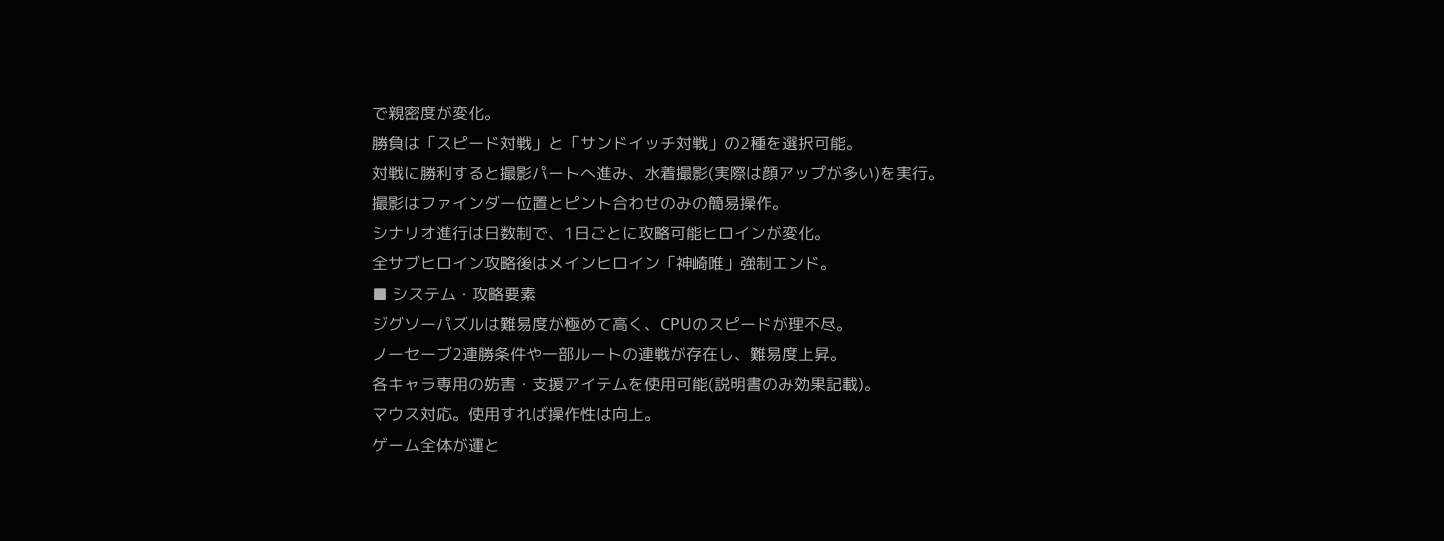で親密度が変化。
勝負は「スピード対戦」と「サンドイッチ対戦」の2種を選択可能。
対戦に勝利すると撮影パートへ進み、水着撮影(実際は顔アップが多い)を実行。
撮影はファインダー位置とピント合わせのみの簡易操作。
シナリオ進行は日数制で、1日ごとに攻略可能ヒロインが変化。
全サブヒロイン攻略後はメインヒロイン「神崎唯」強制エンド。
■ システム・攻略要素
ジグソーパズルは難易度が極めて高く、CPUのスピードが理不尽。
ノーセーブ2連勝条件や一部ルートの連戦が存在し、難易度上昇。
各キャラ専用の妨害・支援アイテムを使用可能(説明書のみ効果記載)。
マウス対応。使用すれば操作性は向上。
ゲーム全体が運と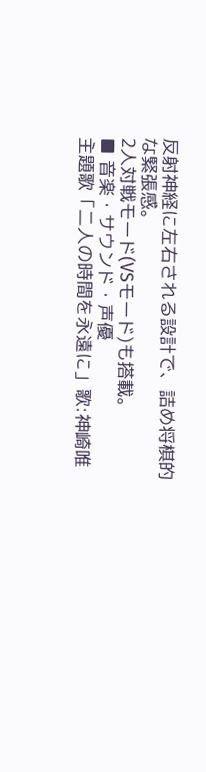反射神経に左右される設計で、詰め将棋的な緊張感。
2人対戦モード(VSモード)も搭載。
■ 音楽・サウンド・声優
主題歌「二人の時間を永遠に」歌:神崎唯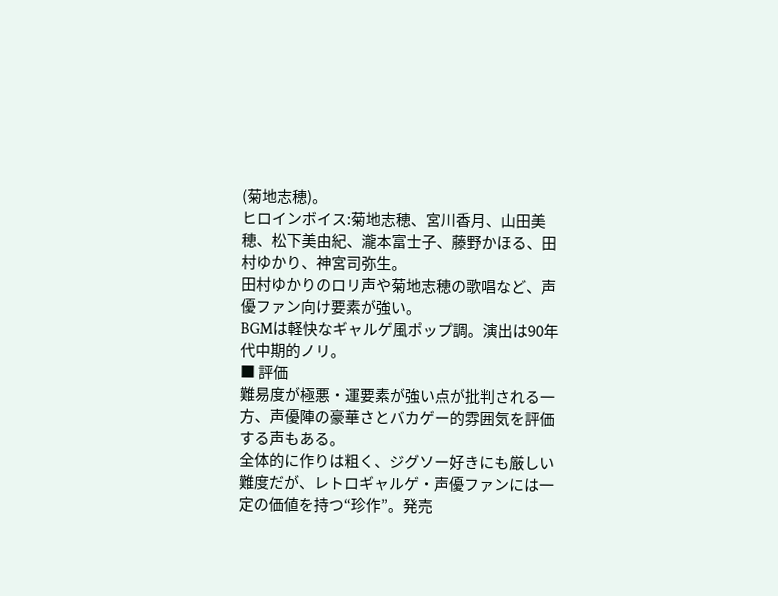(菊地志穂)。
ヒロインボイス:菊地志穂、宮川香月、山田美穂、松下美由紀、瀧本富士子、藤野かほる、田村ゆかり、神宮司弥生。
田村ゆかりのロリ声や菊地志穂の歌唱など、声優ファン向け要素が強い。
BGMは軽快なギャルゲ風ポップ調。演出は90年代中期的ノリ。
■ 評価
難易度が極悪・運要素が強い点が批判される一方、声優陣の豪華さとバカゲー的雰囲気を評価する声もある。
全体的に作りは粗く、ジグソー好きにも厳しい難度だが、レトロギャルゲ・声優ファンには一定の価値を持つ“珍作”。発売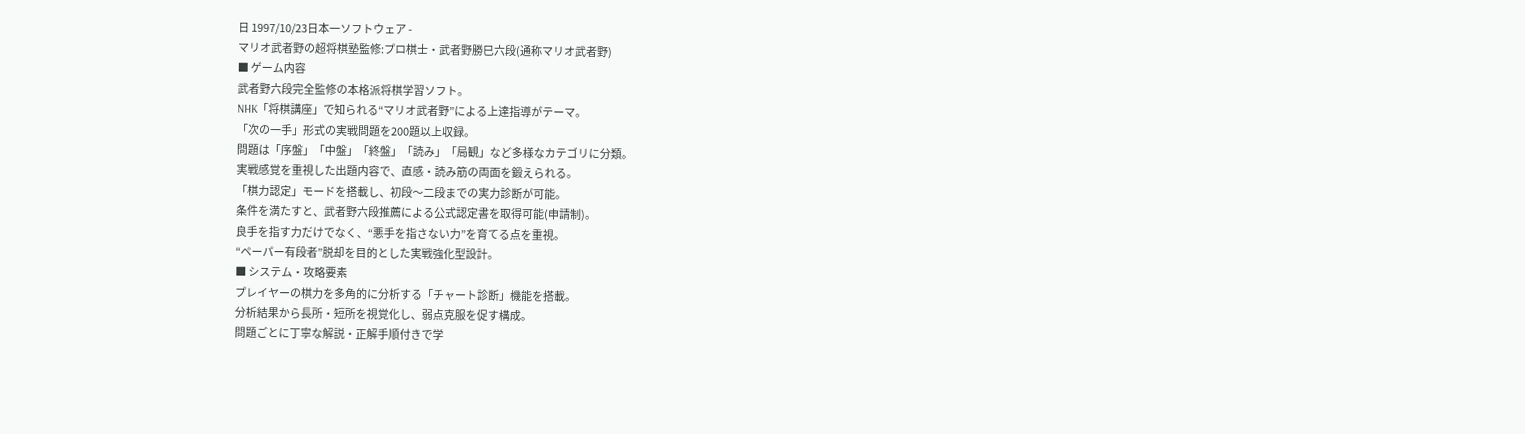日 1997/10/23日本一ソフトウェア -
マリオ武者野の超将棋塾監修:プロ棋士・武者野勝巳六段(通称マリオ武者野)
■ ゲーム内容
武者野六段完全監修の本格派将棋学習ソフト。
NHK「将棋講座」で知られる“マリオ武者野”による上達指導がテーマ。
「次の一手」形式の実戦問題を200題以上収録。
問題は「序盤」「中盤」「終盤」「読み」「局観」など多様なカテゴリに分類。
実戦感覚を重視した出題内容で、直感・読み筋の両面を鍛えられる。
「棋力認定」モードを搭載し、初段〜二段までの実力診断が可能。
条件を満たすと、武者野六段推薦による公式認定書を取得可能(申請制)。
良手を指す力だけでなく、“悪手を指さない力”を育てる点を重視。
“ペーパー有段者”脱却を目的とした実戦強化型設計。
■ システム・攻略要素
プレイヤーの棋力を多角的に分析する「チャート診断」機能を搭載。
分析結果から長所・短所を視覚化し、弱点克服を促す構成。
問題ごとに丁寧な解説・正解手順付きで学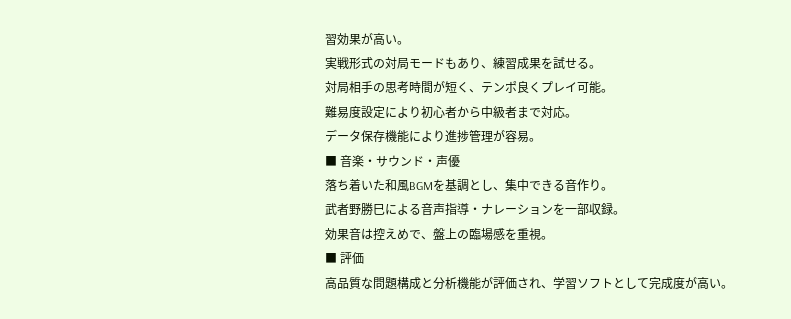習効果が高い。
実戦形式の対局モードもあり、練習成果を試せる。
対局相手の思考時間が短く、テンポ良くプレイ可能。
難易度設定により初心者から中級者まで対応。
データ保存機能により進捗管理が容易。
■ 音楽・サウンド・声優
落ち着いた和風BGMを基調とし、集中できる音作り。
武者野勝巳による音声指導・ナレーションを一部収録。
効果音は控えめで、盤上の臨場感を重視。
■ 評価
高品質な問題構成と分析機能が評価され、学習ソフトとして完成度が高い。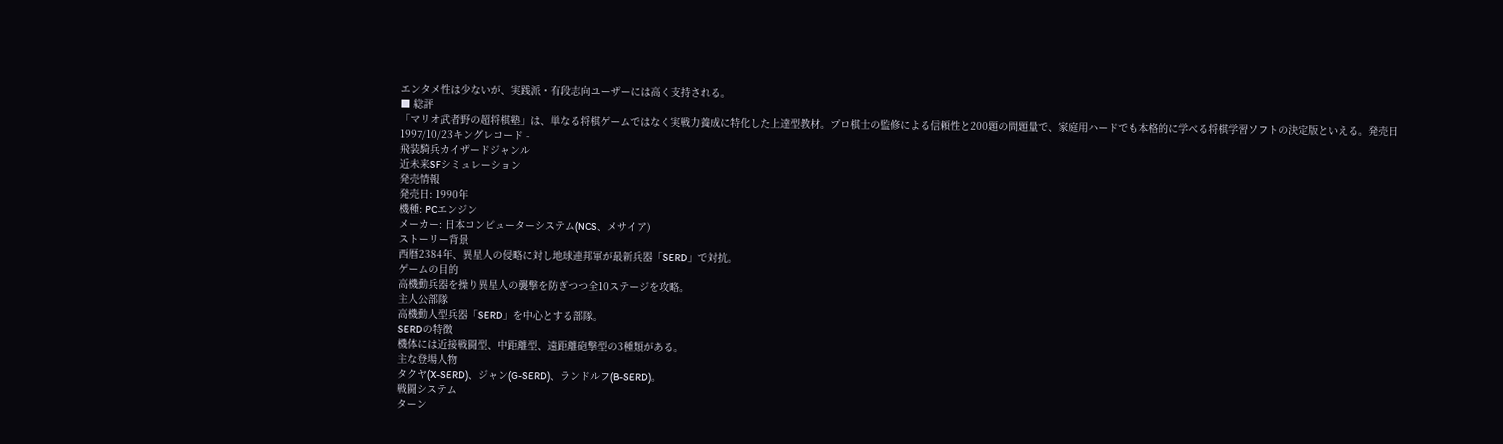エンタメ性は少ないが、実践派・有段志向ユーザーには高く支持される。
■ 総評
「マリオ武者野の超将棋塾」は、単なる将棋ゲームではなく実戦力養成に特化した上達型教材。プロ棋士の監修による信頼性と200題の問題量で、家庭用ハードでも本格的に学べる将棋学習ソフトの決定版といえる。発売日 1997/10/23キングレコード -
飛装騎兵カイザードジャンル
近未来SFシミュレーション
発売情報
発売日: 1990年
機種: PCエンジン
メーカー: 日本コンピューターシステム(NCS、メサイア)
ストーリー背景
西暦2384年、異星人の侵略に対し地球連邦軍が最新兵器「SERD」で対抗。
ゲームの目的
高機動兵器を操り異星人の襲撃を防ぎつつ全10ステージを攻略。
主人公部隊
高機動人型兵器「SERD」を中心とする部隊。
SERDの特徴
機体には近接戦闘型、中距離型、遠距離砲撃型の3種類がある。
主な登場人物
タクヤ(X-SERD)、ジャン(G-SERD)、ランドルフ(B-SERD)。
戦闘システム
ターン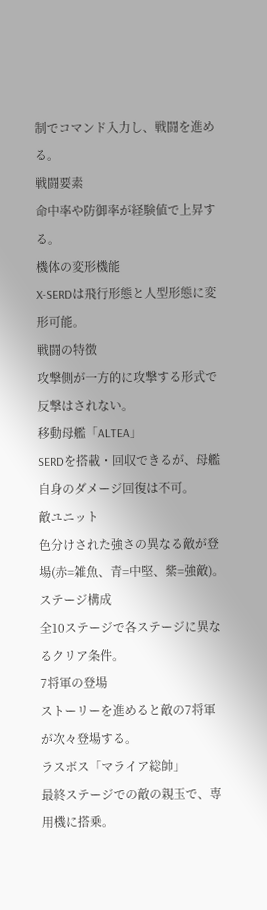制でコマンド入力し、戦闘を進める。
戦闘要素
命中率や防御率が経験値で上昇する。
機体の変形機能
X-SERDは飛行形態と人型形態に変形可能。
戦闘の特徴
攻撃側が一方的に攻撃する形式で反撃はされない。
移動母艦「ALTEA」
SERDを搭載・回収できるが、母艦自身のダメージ回復は不可。
敵ユニット
色分けされた強さの異なる敵が登場(赤=雑魚、青=中堅、紫=強敵)。
ステージ構成
全10ステージで各ステージに異なるクリア条件。
7将軍の登場
ストーリーを進めると敵の7将軍が次々登場する。
ラスボス「マライア総帥」
最終ステージでの敵の親玉で、専用機に搭乗。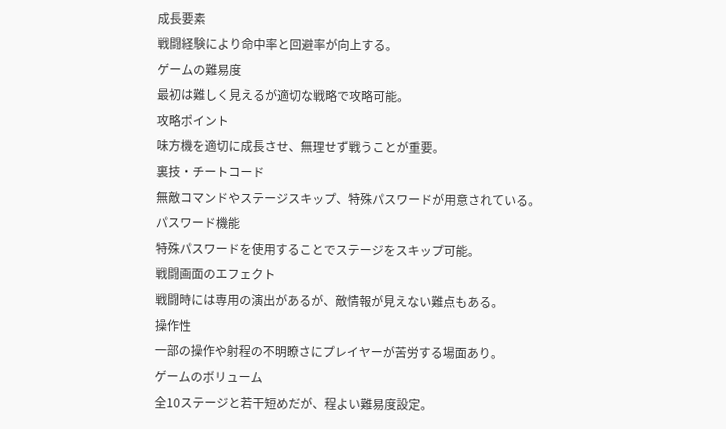成長要素
戦闘経験により命中率と回避率が向上する。
ゲームの難易度
最初は難しく見えるが適切な戦略で攻略可能。
攻略ポイント
味方機を適切に成長させ、無理せず戦うことが重要。
裏技・チートコード
無敵コマンドやステージスキップ、特殊パスワードが用意されている。
パスワード機能
特殊パスワードを使用することでステージをスキップ可能。
戦闘画面のエフェクト
戦闘時には専用の演出があるが、敵情報が見えない難点もある。
操作性
一部の操作や射程の不明瞭さにプレイヤーが苦労する場面あり。
ゲームのボリューム
全10ステージと若干短めだが、程よい難易度設定。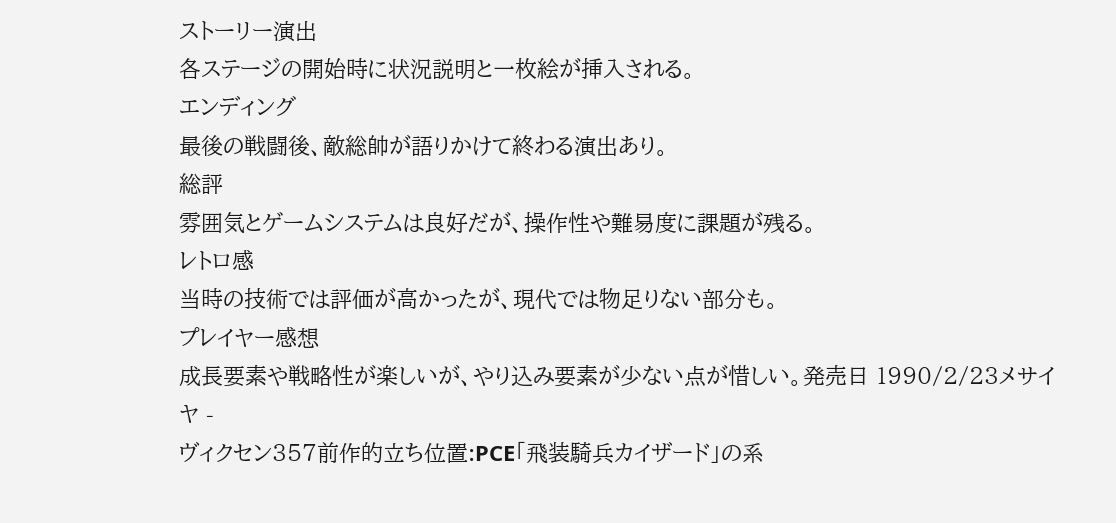ストーリー演出
各ステージの開始時に状況説明と一枚絵が挿入される。
エンディング
最後の戦闘後、敵総帥が語りかけて終わる演出あり。
総評
雰囲気とゲームシステムは良好だが、操作性や難易度に課題が残る。
レトロ感
当時の技術では評価が高かったが、現代では物足りない部分も。
プレイヤー感想
成長要素や戦略性が楽しいが、やり込み要素が少ない点が惜しい。発売日 1990/2/23メサイヤ -
ヴィクセン357前作的立ち位置:PCE「飛装騎兵カイザード」の系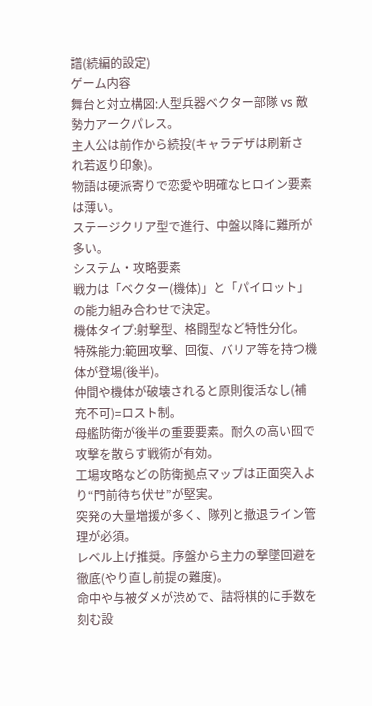譜(続編的設定)
ゲーム内容
舞台と対立構図:人型兵器ベクター部隊 vs 敵勢力アークパレス。
主人公は前作から続投(キャラデザは刷新され若返り印象)。
物語は硬派寄りで恋愛や明確なヒロイン要素は薄い。
ステージクリア型で進行、中盤以降に難所が多い。
システム・攻略要素
戦力は「ベクター(機体)」と「パイロット」の能力組み合わせで決定。
機体タイプ:射撃型、格闘型など特性分化。
特殊能力:範囲攻撃、回復、バリア等を持つ機体が登場(後半)。
仲間や機体が破壊されると原則復活なし(補充不可)=ロスト制。
母艦防衛が後半の重要要素。耐久の高い囮で攻撃を散らす戦術が有効。
工場攻略などの防衛拠点マップは正面突入より“門前待ち伏せ”が堅実。
突発の大量増援が多く、隊列と撤退ライン管理が必須。
レベル上げ推奨。序盤から主力の撃墜回避を徹底(やり直し前提の難度)。
命中や与被ダメが渋めで、詰将棋的に手数を刻む設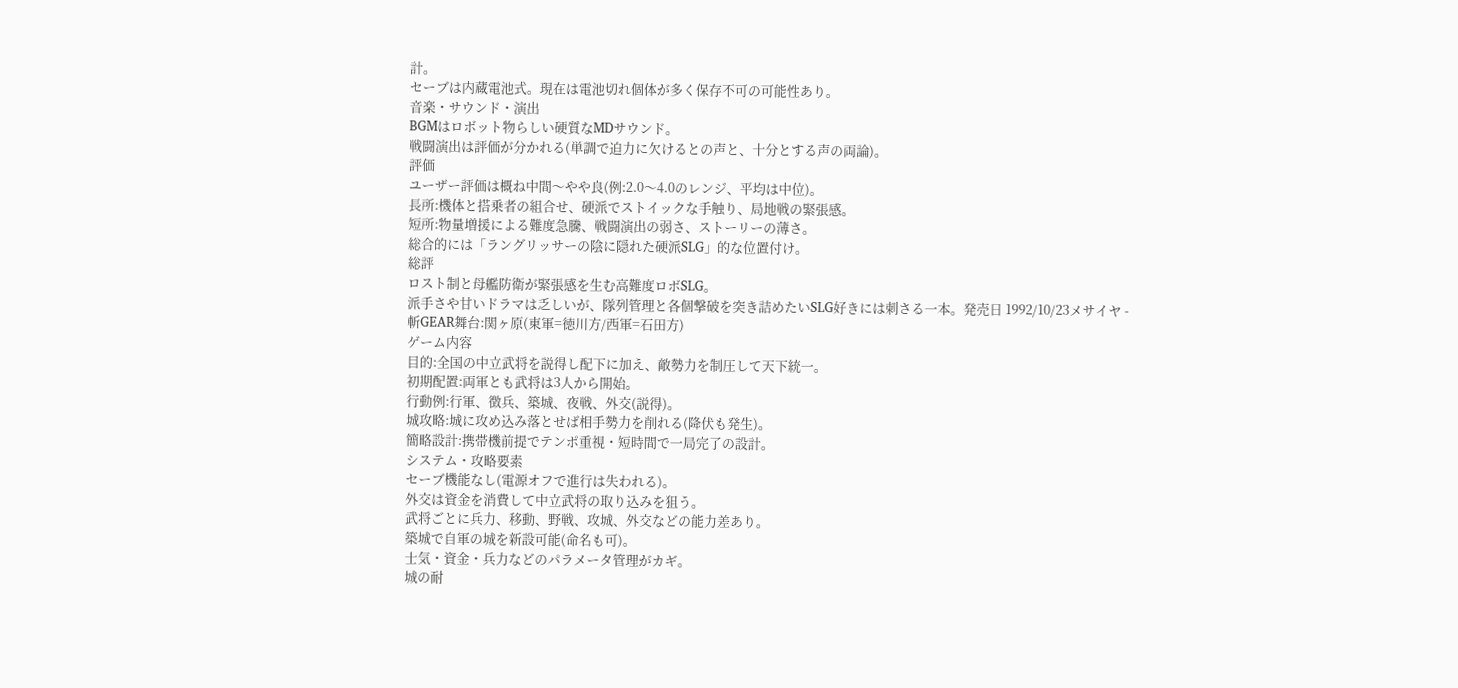計。
セーブは内蔵電池式。現在は電池切れ個体が多く保存不可の可能性あり。
音楽・サウンド・演出
BGMはロボット物らしい硬質なMDサウンド。
戦闘演出は評価が分かれる(単調で迫力に欠けるとの声と、十分とする声の両論)。
評価
ユーザー評価は概ね中間〜やや良(例:2.0〜4.0のレンジ、平均は中位)。
長所:機体と搭乗者の組合せ、硬派でストイックな手触り、局地戦の緊張感。
短所:物量増援による難度急騰、戦闘演出の弱さ、ストーリーの薄さ。
総合的には「ラングリッサーの陰に隠れた硬派SLG」的な位置付け。
総評
ロスト制と母艦防衛が緊張感を生む高難度ロボSLG。
派手さや甘いドラマは乏しいが、隊列管理と各個撃破を突き詰めたいSLG好きには刺さる一本。発売日 1992/10/23メサイヤ -
斬GEAR舞台:関ヶ原(東軍=徳川方/西軍=石田方)
ゲーム内容
目的:全国の中立武将を説得し配下に加え、敵勢力を制圧して天下統一。
初期配置:両軍とも武将は3人から開始。
行動例:行軍、徴兵、築城、夜戦、外交(説得)。
城攻略:城に攻め込み落とせば相手勢力を削れる(降伏も発生)。
簡略設計:携帯機前提でテンポ重視・短時間で一局完了の設計。
システム・攻略要素
セーブ機能なし(電源オフで進行は失われる)。
外交は資金を消費して中立武将の取り込みを狙う。
武将ごとに兵力、移動、野戦、攻城、外交などの能力差あり。
築城で自軍の城を新設可能(命名も可)。
士気・資金・兵力などのパラメータ管理がカギ。
城の耐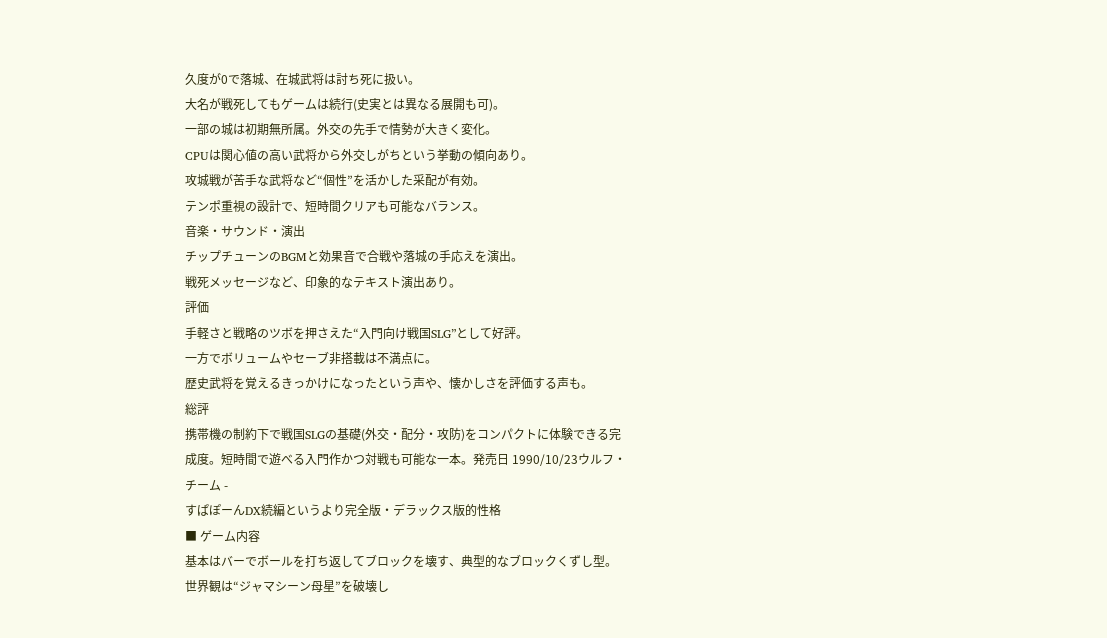久度が0で落城、在城武将は討ち死に扱い。
大名が戦死してもゲームは続行(史実とは異なる展開も可)。
一部の城は初期無所属。外交の先手で情勢が大きく変化。
CPUは関心値の高い武将から外交しがちという挙動の傾向あり。
攻城戦が苦手な武将など“個性”を活かした采配が有効。
テンポ重視の設計で、短時間クリアも可能なバランス。
音楽・サウンド・演出
チップチューンのBGMと効果音で合戦や落城の手応えを演出。
戦死メッセージなど、印象的なテキスト演出あり。
評価
手軽さと戦略のツボを押さえた“入門向け戦国SLG”として好評。
一方でボリュームやセーブ非搭載は不満点に。
歴史武将を覚えるきっかけになったという声や、懐かしさを評価する声も。
総評
携帯機の制約下で戦国SLGの基礎(外交・配分・攻防)をコンパクトに体験できる完成度。短時間で遊べる入門作かつ対戦も可能な一本。発売日 1990/10/23ウルフ・チーム -
すぱぽーんDX続編というより完全版・デラックス版的性格
■ ゲーム内容
基本はバーでボールを打ち返してブロックを壊す、典型的なブロックくずし型。
世界観は“ジャマシーン母星”を破壊し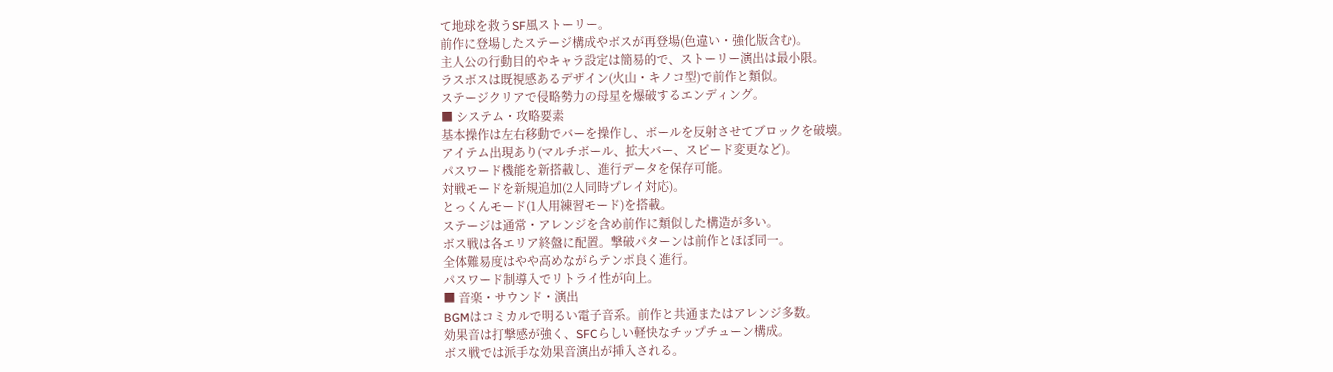て地球を救うSF風ストーリー。
前作に登場したステージ構成やボスが再登場(色違い・強化版含む)。
主人公の行動目的やキャラ設定は簡易的で、ストーリー演出は最小限。
ラスボスは既視感あるデザイン(火山・キノコ型)で前作と類似。
ステージクリアで侵略勢力の母星を爆破するエンディング。
■ システム・攻略要素
基本操作は左右移動でバーを操作し、ボールを反射させてブロックを破壊。
アイテム出現あり(マルチボール、拡大バー、スピード変更など)。
パスワード機能を新搭載し、進行データを保存可能。
対戦モードを新規追加(2人同時プレイ対応)。
とっくんモード(1人用練習モード)を搭載。
ステージは通常・アレンジを含め前作に類似した構造が多い。
ボス戦は各エリア終盤に配置。撃破パターンは前作とほぼ同一。
全体難易度はやや高めながらテンポ良く進行。
パスワード制導入でリトライ性が向上。
■ 音楽・サウンド・演出
BGMはコミカルで明るい電子音系。前作と共通またはアレンジ多数。
効果音は打撃感が強く、SFCらしい軽快なチップチューン構成。
ボス戦では派手な効果音演出が挿入される。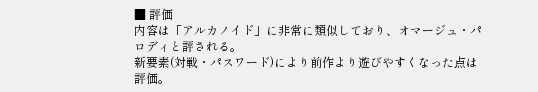■ 評価
内容は「アルカノイド」に非常に類似しており、オマージュ・パロディと評される。
新要素(対戦・パスワード)により前作より遊びやすくなった点は評価。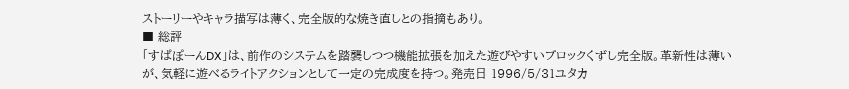ストーリーやキャラ描写は薄く、完全版的な焼き直しとの指摘もあり。
■ 総評
「すぱぽーんDX」は、前作のシステムを踏襲しつつ機能拡張を加えた遊びやすいブロックくずし完全版。革新性は薄いが、気軽に遊べるライトアクションとして一定の完成度を持つ。発売日 1996/5/31ユタカ